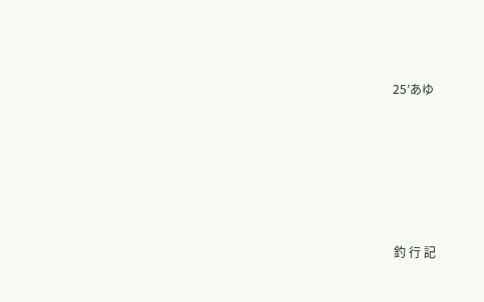25’あゆ






 釣 行 記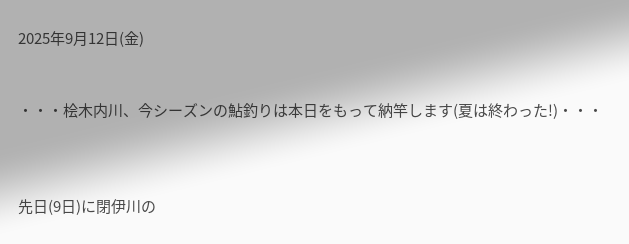2025年9月12日(金)


・・・桧木内川、今シーズンの鮎釣りは本日をもって納竿します(夏は終わった!)・・・



先日(9日)に閉伊川の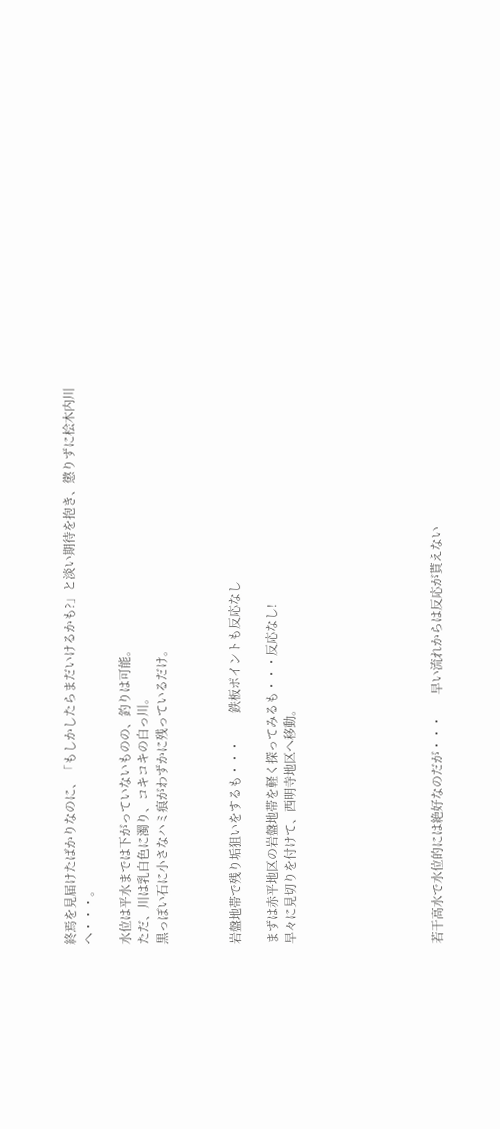終焉を見届けたばかりなのに、「もしかしたらまだいけるかも?」と淡い期待を抱き、懲りずに桧木内川へ・・・。

水位は平水までは下がっていないものの、釣りは可能。
ただ、川は乳白色に濁り、コキコキの白っ川。
黒っぽい石に小さなハミ痕がわずかに残っているだけ。



岩盤地帯で残り垢狙いをするも・・・         鉄板ポイントも反応なし

まずは赤平地区の岩盤地帯を軽く探ってみるも・・・反応なし!
早々に見切りを付けて、西明寺地区へ移動。







若干高水で水位的には絶好なのだが・・・       早い流れからは反応が貰えない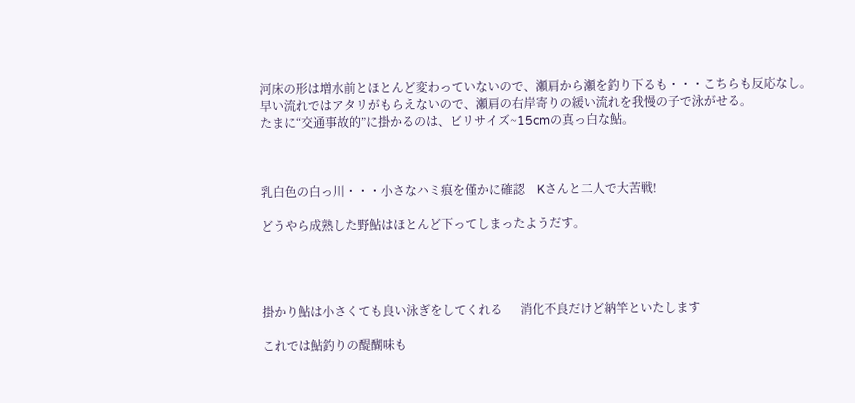河床の形は増水前とほとんど変わっていないので、瀬肩から瀬を釣り下るも・・・こちらも反応なし。
早い流れではアタリがもらえないので、瀬肩の右岸寄りの緩い流れを我慢の子で泳がせる。
たまに“交通事故的”に掛かるのは、ビリサイズ~15cmの真っ白な鮎。



乳白色の白っ川・・・小さなハミ痕を僅かに確認    Kさんと二人で大苦戦!

どうやら成熟した野鮎はほとんど下ってしまったようだす。




掛かり鮎は小さくても良い泳ぎをしてくれる      消化不良だけど納竿といたします

これでは鮎釣りの醍醐味も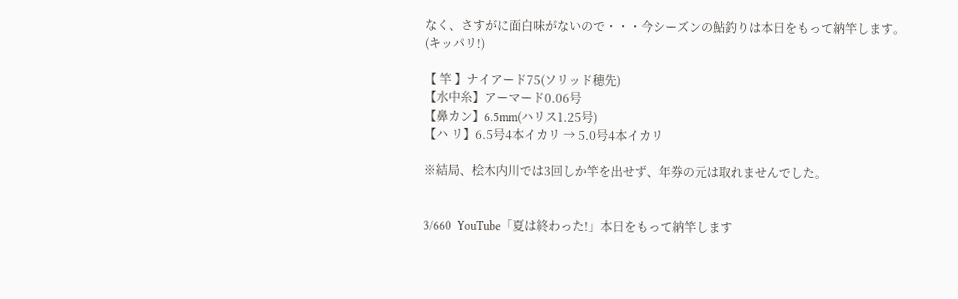なく、さすがに面白味がないので・・・今シーズンの鮎釣りは本日をもって納竿します。(キッパリ!)

【 竿 】ナイアード75(ソリッド穂先)
【水中糸】アーマード0.06号
【鼻カン】6.5mm(ハリス1.25号)
【ハ リ】6.5号4本イカリ → 5.0号4本イカリ

※結局、桧木内川では3回しか竿を出せず、年券の元は取れませんでした。


3/660  YouTube「夏は終わった!」本日をもって納竿します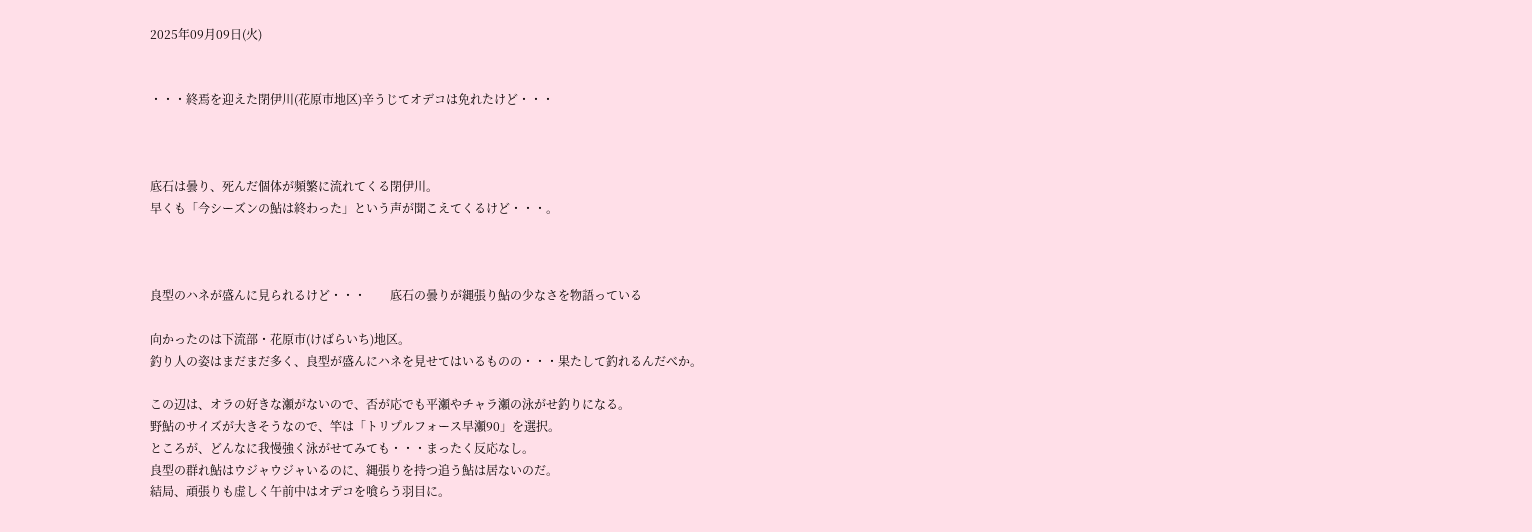2025年09月09日(火)


・・・終焉を迎えた閉伊川(花原市地区)辛うじてオデコは免れたけど・・・



底石は曇り、死んだ個体が頻繁に流れてくる閉伊川。
早くも「今シーズンの鮎は終わった」という声が聞こえてくるけど・・・。



良型のハネが盛んに見られるけど・・・        底石の曇りが縄張り鮎の少なさを物語っている

向かったのは下流部・花原市(けばらいち)地区。
釣り人の姿はまだまだ多く、良型が盛んにハネを見せてはいるものの・・・果たして釣れるんだべか。

この辺は、オラの好きな瀬がないので、否が応でも平瀬やチャラ瀬の泳がせ釣りになる。
野鮎のサイズが大きそうなので、竿は「トリプルフォース早瀬90」を選択。
ところが、どんなに我慢強く泳がせてみても・・・まったく反応なし。
良型の群れ鮎はウジャウジャいるのに、縄張りを持つ追う鮎は居ないのだ。
結局、頑張りも虚しく午前中はオデコを喰らう羽目に。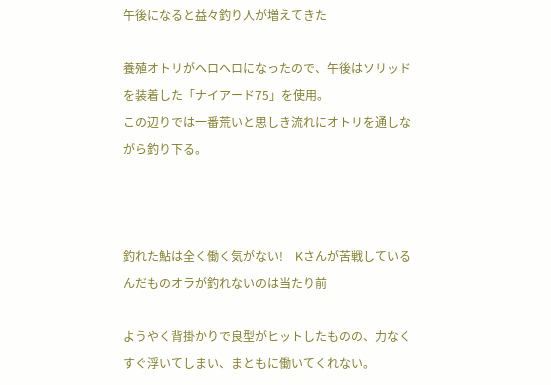午後になると益々釣り人が増えてきた

養殖オトリがヘロヘロになったので、午後はソリッドを装着した「ナイアード75」を使用。
この辺りでは一番荒いと思しき流れにオトリを通しながら釣り下る。



釣れた鮎は全く働く気がない!    Kさんが苦戦しているんだものオラが釣れないのは当たり前

ようやく背掛かりで良型がヒットしたものの、力なくすぐ浮いてしまい、まともに働いてくれない。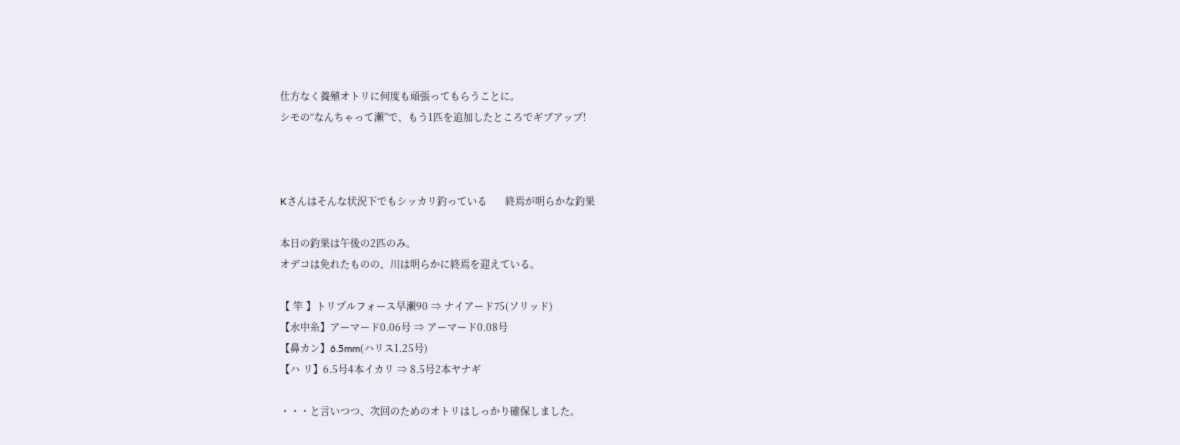仕方なく養殖オトリに何度も頑張ってもらうことに。
シモの“なんちゃって瀬”で、もう1匹を追加したところでギブアップ!



Kさんはそんな状況下でもシッカリ釣っている      終焉が明らかな釣果

本日の釣果は午後の2匹のみ。
オデコは免れたものの、川は明らかに終焉を迎えている。

【 竿 】トリプルフォース早瀬90 ⇒ ナイアード75(ソリッド)
【水中糸】アーマード0.06号 ⇒ アーマード0.08号
【鼻カン】6.5mm(ハリス1.25号)
【ハ リ】6.5号4本イカリ ⇒ 8.5号2本ヤナギ

・・・と言いつつ、次回のためのオトリはしっかり確保しました。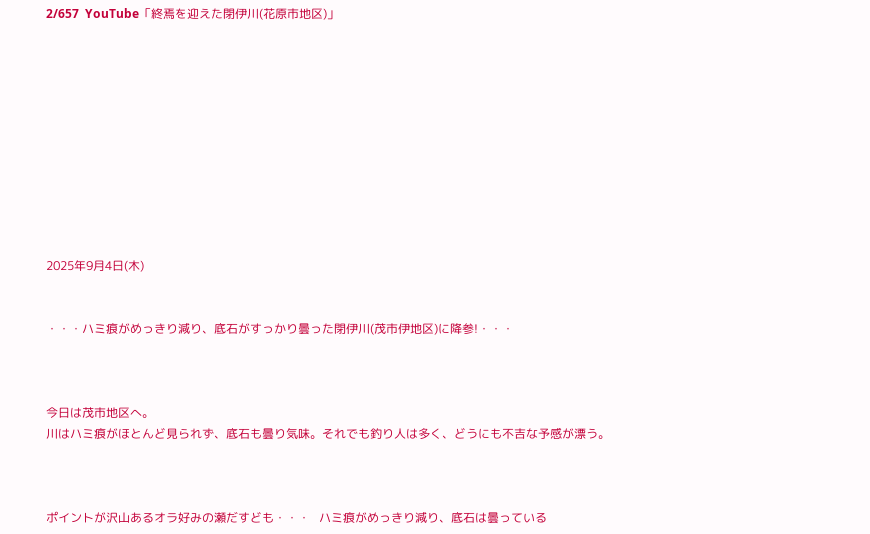2/657  YouTube「終焉を迎えた閉伊川(花原市地区)」











2025年9月4日(木)


・・・ハミ痕がめっきり減り、底石がすっかり曇った閉伊川(茂市伊地区)に降参!・・・



今日は茂市地区へ。
川はハミ痕がほとんど見られず、底石も曇り気味。それでも釣り人は多く、どうにも不吉な予感が漂う。



ポイントが沢山あるオラ好みの瀬だすども・・・   ハミ痕がめっきり減り、底石は曇っている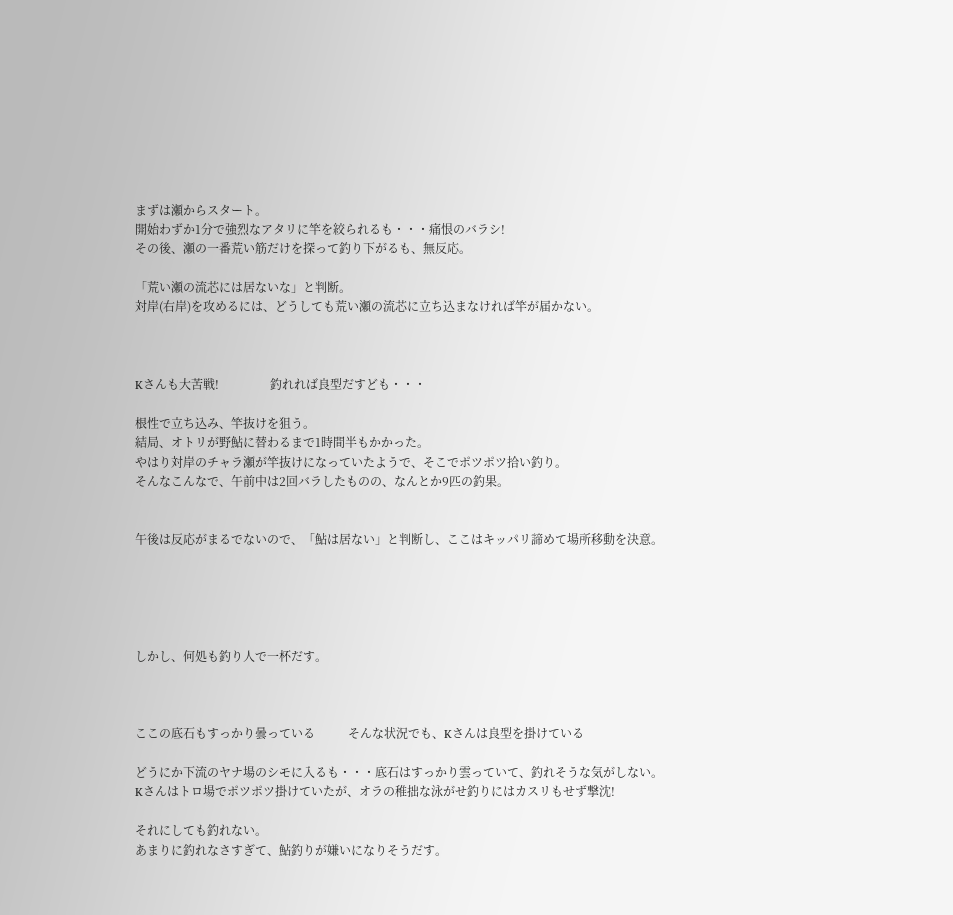まずは瀬からスタート。
開始わずか1分で強烈なアタリに竿を絞られるも・・・痛恨のバラシ!
その後、瀬の一番荒い筋だけを探って釣り下がるも、無反応。

「荒い瀬の流芯には居ないな」と判断。
対岸(右岸)を攻めるには、どうしても荒い瀬の流芯に立ち込まなければ竿が届かない。



Kさんも大苦戦!                 釣れれば良型だすども・・・

根性で立ち込み、竿抜けを狙う。
結局、オトリが野鮎に替わるまで1時間半もかかった。
やはり対岸のチャラ瀬が竿抜けになっていたようで、そこでポツポツ拾い釣り。
そんなこんなで、午前中は2回バラしたものの、なんとか9匹の釣果。


午後は反応がまるでないので、「鮎は居ない」と判断し、ここはキッパリ諦めて場所移動を決意。





しかし、何処も釣り人で一杯だす。



ここの底石もすっかり曇っている           そんな状況でも、Kさんは良型を掛けている

どうにか下流のヤナ場のシモに入るも・・・底石はすっかり雲っていて、釣れそうな気がしない。
Kさんはトロ場でポツポツ掛けていたが、オラの稚拙な泳がせ釣りにはカスリもせず撃沈!

それにしても釣れない。
あまりに釣れなさすぎて、鮎釣りが嫌いになりそうだす。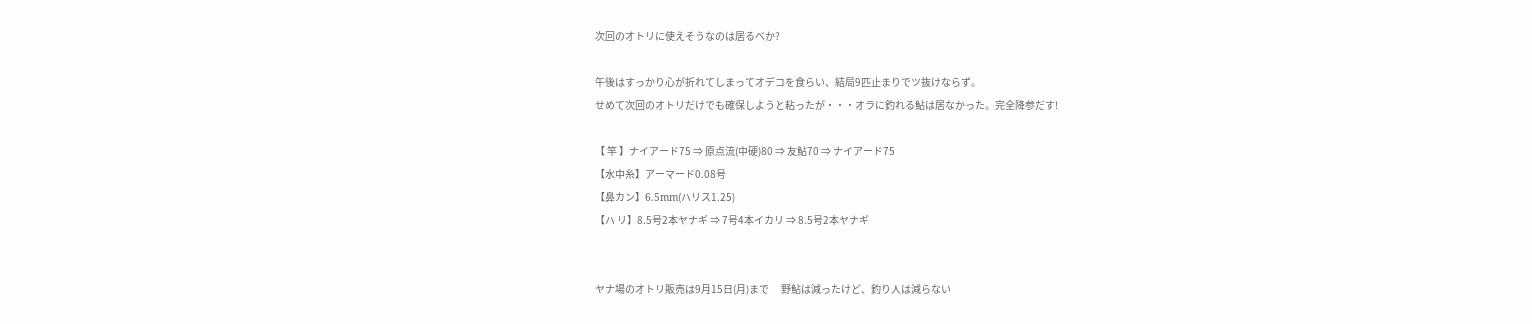次回のオトリに使えそうなのは居るべか?

午後はすっかり心が折れてしまってオデコを食らい、結局9匹止まりでツ抜けならず。
せめて次回のオトリだけでも確保しようと粘ったが・・・オラに釣れる鮎は居なかった。完全降参だす!

【 竿 】ナイアード75 ⇒ 原点流(中硬)80 ⇒ 友鮎70 ⇒ ナイアード75
【水中糸】アーマード0.08号
【鼻カン】6.5mm(ハリス1.25)
【ハ リ】8.5号2本ヤナギ ⇒ 7号4本イカリ ⇒ 8.5号2本ヤナギ


ヤナ場のオトリ販売は9月15日(月)まで      野鮎は減ったけど、釣り人は減らない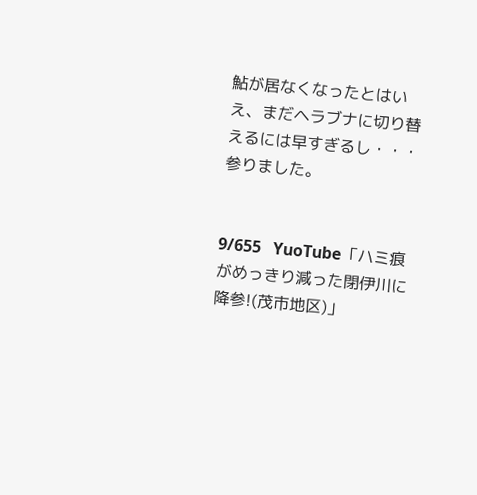鮎が居なくなったとはいえ、まだヘラブナに切り替えるには早すぎるし・・・参りました。


9/655   YuoTube「ハミ痕がめっきり減った閉伊川に降参!(茂市地区)」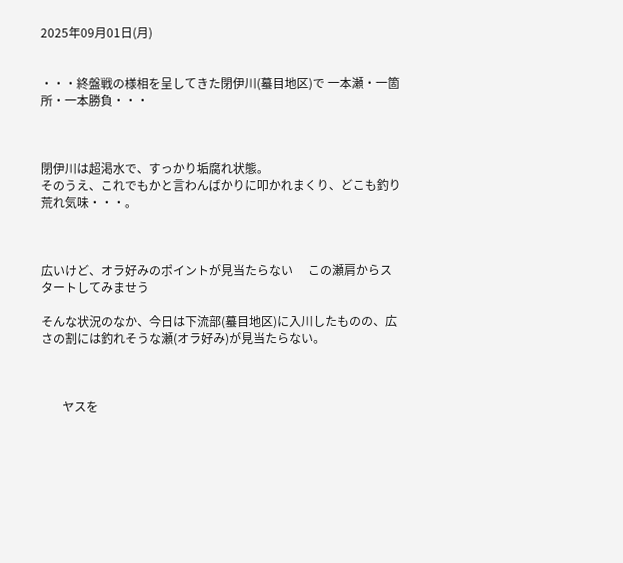2025年09月01日(月)


・・・終盤戦の様相を呈してきた閉伊川(蟇目地区)で 一本瀬・一箇所・一本勝負・・・



閉伊川は超渇水で、すっかり垢腐れ状態。
そのうえ、これでもかと言わんばかりに叩かれまくり、どこも釣り荒れ気味・・・。



広いけど、オラ好みのポイントが見当たらない     この瀬肩からスタートしてみませう

そんな状況のなか、今日は下流部(蟇目地区)に入川したものの、広さの割には釣れそうな瀬(オラ好み)が見当たらない。



       ヤスを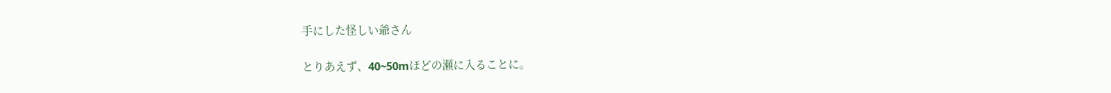手にした怪しい爺さん

とりあえず、40~50mほどの瀬に入ることに。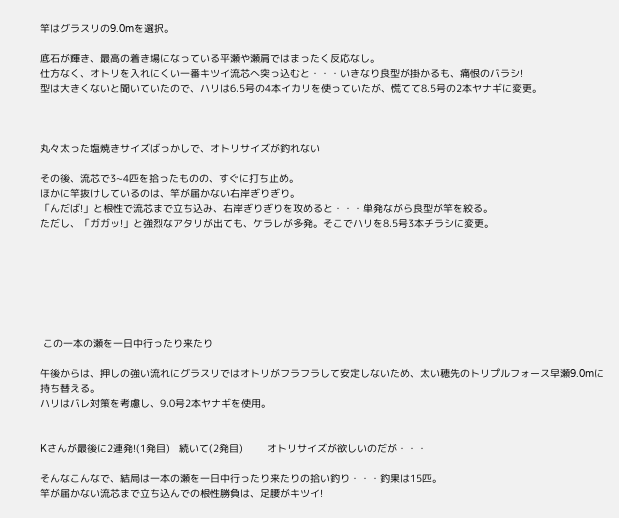竿はグラスリの9.0mを選択。

底石が輝き、最高の着き場になっている平瀬や瀬肩ではまったく反応なし。
仕方なく、オトリを入れにくい一番キツイ流芯へ突っ込むと・・・いきなり良型が掛かるも、痛恨のバラシ!
型は大きくないと聞いていたので、ハリは6.5号の4本イカリを使っていたが、慌てて8.5号の2本ヤナギに変更。



丸々太った塩焼きサイズばっかしで、オトリサイズが釣れない

その後、流芯で3~4匹を拾ったものの、すぐに打ち止め。
ほかに竿抜けしているのは、竿が届かない右岸ぎりぎり。
「んだば!」と根性で流芯まで立ち込み、右岸ぎりぎりを攻めると・・・単発ながら良型が竿を絞る。
ただし、「ガガッ!」と強烈なアタリが出ても、ケラレが多発。そこでハリを8.5号3本チラシに変更。







 この一本の瀬を一日中行ったり来たり

午後からは、押しの強い流れにグラスリではオトリがフラフラして安定しないため、太い穂先のトリプルフォース早瀬9.0mに持ち替える。
ハリはバレ対策を考慮し、9.0号2本ヤナギを使用。


Kさんが最後に2連発!(1発目)   続いて(2発目)        オトリサイズが欲しいのだが・・・

そんなこんなで、結局は一本の瀬を一日中行ったり来たりの拾い釣り・・・釣果は15匹。
竿が届かない流芯まで立ち込んでの根性勝負は、足腰がキツイ!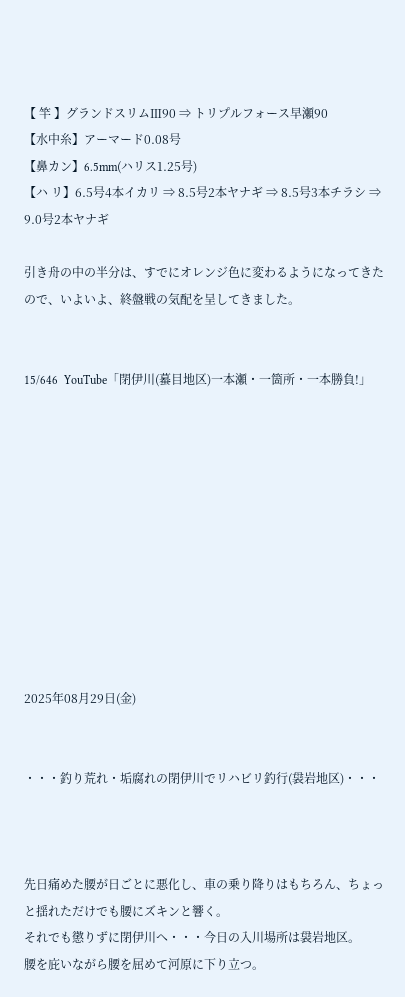【 竿 】グランドスリムⅢ90 ⇒ トリプルフォース早瀬90
【水中糸】アーマード0.08号
【鼻カン】6.5mm(ハリス1.25号)
【ハ リ】6.5号4本イカリ ⇒ 8.5号2本ヤナギ ⇒ 8.5号3本チラシ ⇒ 9.0号2本ヤナギ

引き舟の中の半分は、すでにオレンジ色に変わるようになってきたので、いよいよ、終盤戦の気配を呈してきました。


15/646  YouTube「閉伊川(蟇目地区)一本瀬・一箇所・一本勝負!」











2025年08月29日(金)


・・・釣り荒れ・垢腐れの閉伊川でリハビリ釣行(袰岩地区)・・・



先日痛めた腰が日ごとに悪化し、車の乗り降りはもちろん、ちょっと揺れただけでも腰にズキンと響く。
それでも懲りずに閉伊川へ・・・今日の入川場所は袰岩地区。
腰を庇いながら腰を屈めて河原に下り立つ。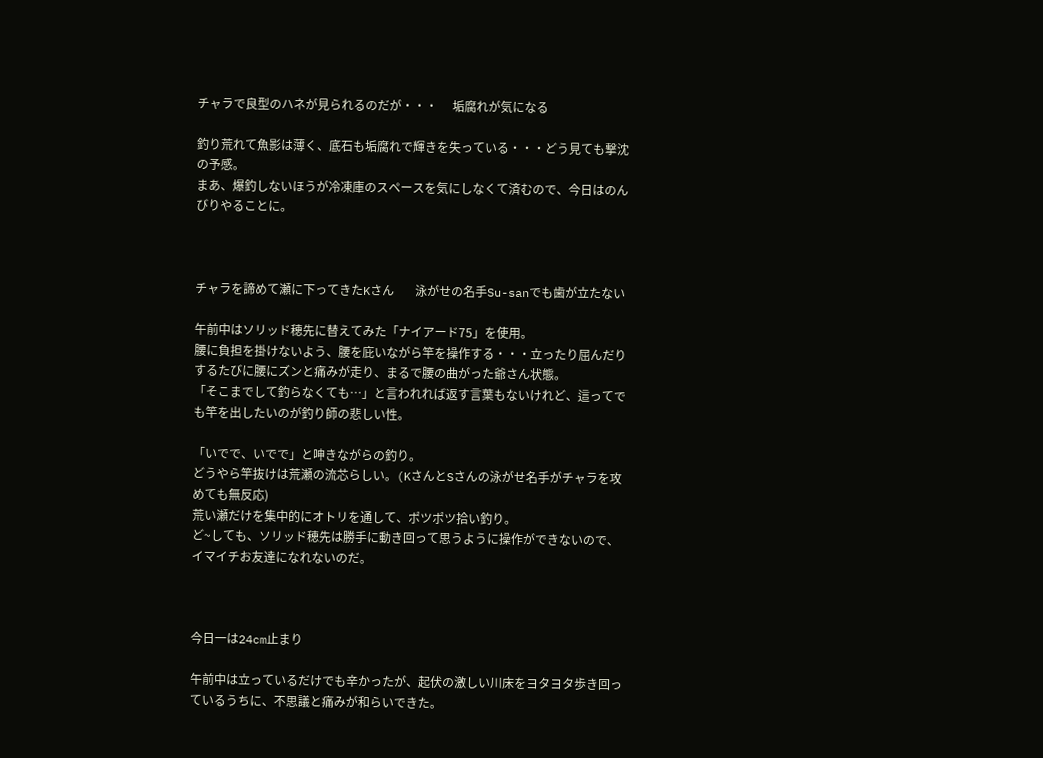チャラで良型のハネが見られるのだが・・・     垢腐れが気になる

釣り荒れて魚影は薄く、底石も垢腐れで輝きを失っている・・・どう見ても撃沈の予感。
まあ、爆釣しないほうが冷凍庫のスペースを気にしなくて済むので、今日はのんびりやることに。



チャラを諦めて瀬に下ってきたKさん       泳がせの名手Su-sanでも歯が立たない

午前中はソリッド穂先に替えてみた「ナイアード75」を使用。
腰に負担を掛けないよう、腰を庇いながら竿を操作する・・・立ったり屈んだりするたびに腰にズンと痛みが走り、まるで腰の曲がった爺さん状態。
「そこまでして釣らなくても…」と言われれば返す言葉もないけれど、這ってでも竿を出したいのが釣り師の悲しい性。

「いでで、いでで」と呻きながらの釣り。
どうやら竿抜けは荒瀬の流芯らしい。(KさんとSさんの泳がせ名手がチャラを攻めても無反応)
荒い瀬だけを集中的にオトリを通して、ポツポツ拾い釣り。
ど~しても、ソリッド穂先は勝手に動き回って思うように操作ができないので、イマイチお友達になれないのだ。



今日一は24cm止まり

午前中は立っているだけでも辛かったが、起伏の激しい川床をヨタヨタ歩き回っているうちに、不思議と痛みが和らいできた。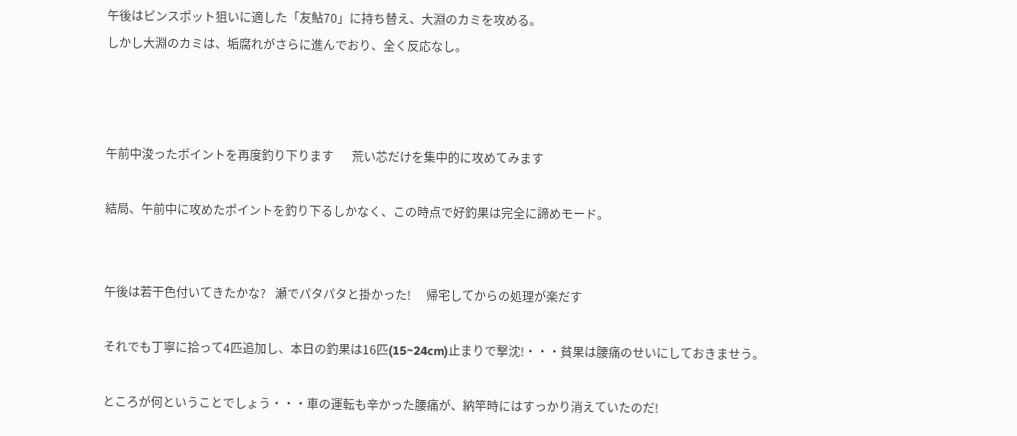午後はピンスポット狙いに適した「友鮎70」に持ち替え、大淵のカミを攻める。
しかし大淵のカミは、垢腐れがさらに進んでおり、全く反応なし。



午前中浚ったポイントを再度釣り下ります      荒い芯だけを集中的に攻めてみます

結局、午前中に攻めたポイントを釣り下るしかなく、この時点で好釣果は完全に諦めモード。


午後は若干色付いてきたかな?   瀬でパタパタと掛かった!     帰宅してからの処理が楽だす

それでも丁寧に拾って4匹追加し、本日の釣果は16匹(15~24cm)止まりで撃沈!・・・貧果は腰痛のせいにしておきませう。

ところが何ということでしょう・・・車の運転も辛かった腰痛が、納竿時にはすっかり消えていたのだ!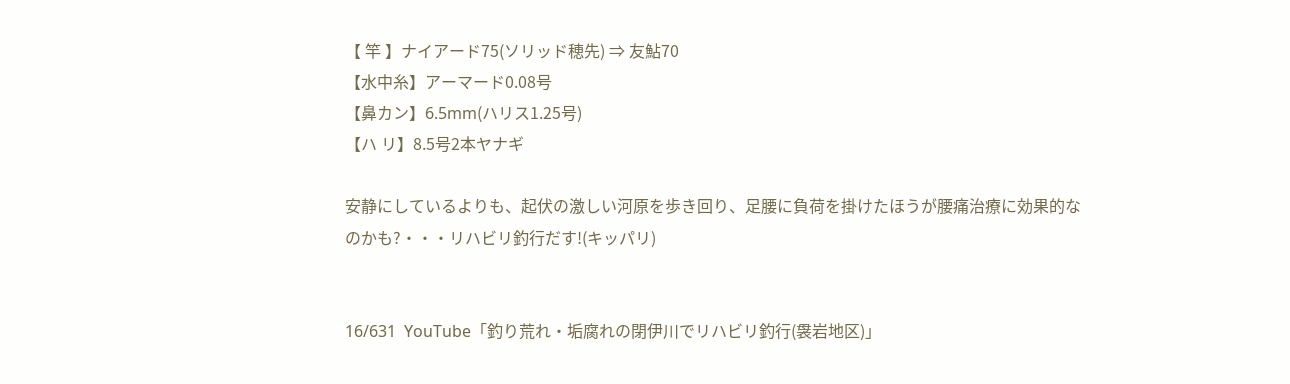【 竿 】ナイアード75(ソリッド穂先) ⇒ 友鮎70
【水中糸】アーマード0.08号
【鼻カン】6.5mm(ハリス1.25号)
【ハ リ】8.5号2本ヤナギ

安静にしているよりも、起伏の激しい河原を歩き回り、足腰に負荷を掛けたほうが腰痛治療に効果的なのかも?・・・リハビリ釣行だす!(キッパリ)


16/631  YouTube「釣り荒れ・垢腐れの閉伊川でリハビリ釣行(袰岩地区)」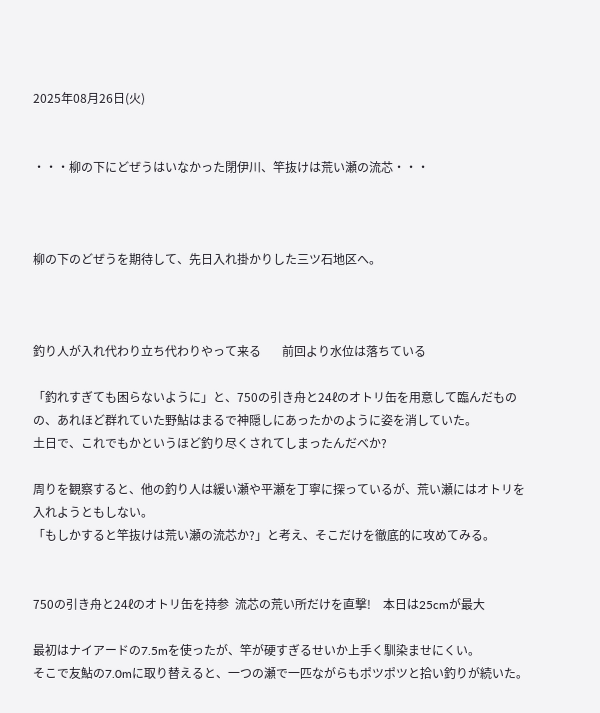2025年08月26日(火)


・・・柳の下にどぜうはいなかった閉伊川、竿抜けは荒い瀬の流芯・・・



柳の下のどぜうを期待して、先日入れ掛かりした三ツ石地区へ。



釣り人が入れ代わり立ち代わりやって来る       前回より水位は落ちている

「釣れすぎても困らないように」と、750の引き舟と24ℓのオトリ缶を用意して臨んだものの、あれほど群れていた野鮎はまるで神隠しにあったかのように姿を消していた。
土日で、これでもかというほど釣り尽くされてしまったんだべか?

周りを観察すると、他の釣り人は緩い瀬や平瀬を丁寧に探っているが、荒い瀬にはオトリを入れようともしない。
「もしかすると竿抜けは荒い瀬の流芯か?」と考え、そこだけを徹底的に攻めてみる。


750の引き舟と24ℓのオトリ缶を持参  流芯の荒い所だけを直撃!    本日は25cmが最大

最初はナイアードの7.5mを使ったが、竿が硬すぎるせいか上手く馴染ませにくい。
そこで友鮎の7.0mに取り替えると、一つの瀬で一匹ながらもポツポツと拾い釣りが続いた。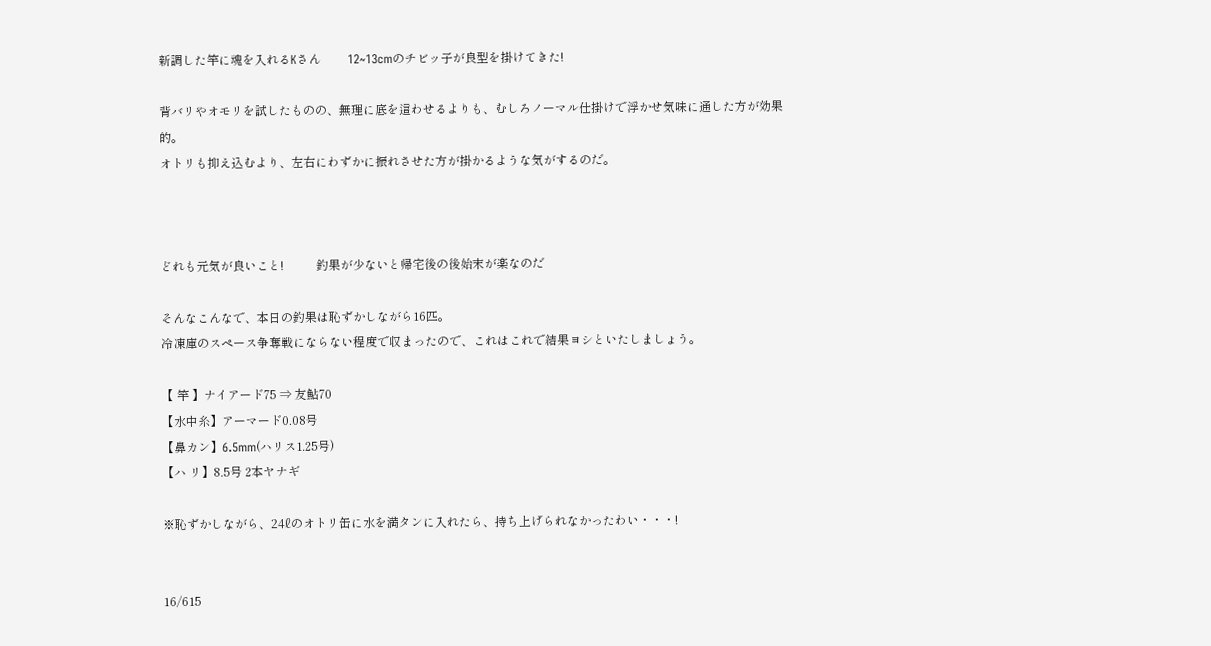新調した竿に魂を入れるKさん         12~13cmのチビッ子が良型を掛けてきた!

背バリやオモリを試したものの、無理に底を這わせるよりも、むしろノーマル仕掛けで浮かせ気味に通した方が効果的。
オトリも抑え込むより、左右にわずかに振れさせた方が掛かるような気がするのだ。



どれも元気が良いこと!           釣果が少ないと帰宅後の後始末が楽なのだ

そんなこんなで、本日の釣果は恥ずかしながら16匹。
冷凍庫のスペース争奪戦にならない程度で収まったので、これはこれで結果ヨシといたしましょう。

【 竿 】ナイアード75 ⇒ 友鮎70
【水中糸】アーマード0.08号
【鼻カン】6.5mm(ハリス1.25号)
【ハ リ】8.5号 2本ヤナギ

※恥ずかしながら、24ℓのオトリ缶に水を満タンに入れたら、持ち上げられなかったわい・・・!


16/615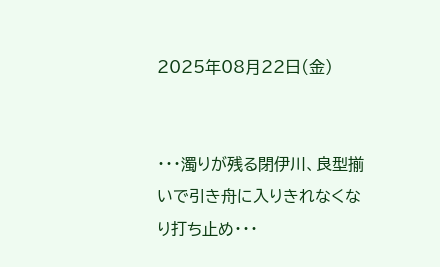2025年08月22日(金)


・・・濁りが残る閉伊川、良型揃いで引き舟に入りきれなくなり打ち止め・・・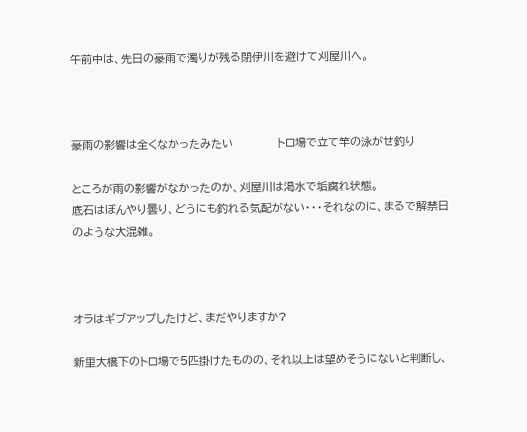午前中は、先日の豪雨で濁りが残る閉伊川を避けて刈屋川へ。



豪雨の影響は全くなかったみたい           トロ場で立て竿の泳がせ釣り

ところが雨の影響がなかったのか、刈屋川は渇水で垢腐れ状態。
底石はぼんやり曇り、どうにも釣れる気配がない・・・それなのに、まるで解禁日のような大混雑。



オラはギブアップしたけど、まだやりますか?

新里大橋下のトロ場で5匹掛けたものの、それ以上は望めそうにないと判断し、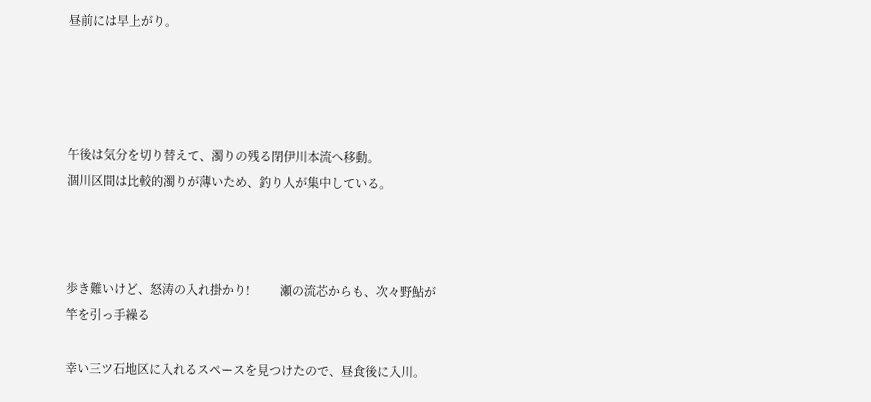昼前には早上がり。




午後は気分を切り替えて、濁りの残る閉伊川本流へ移動。
涸川区間は比較的濁りが薄いため、釣り人が集中している。



歩き難いけど、怒涛の入れ掛かり!          瀬の流芯からも、次々野鮎が竿を引っ手繰る

幸い三ツ石地区に入れるスペースを見つけたので、昼食後に入川。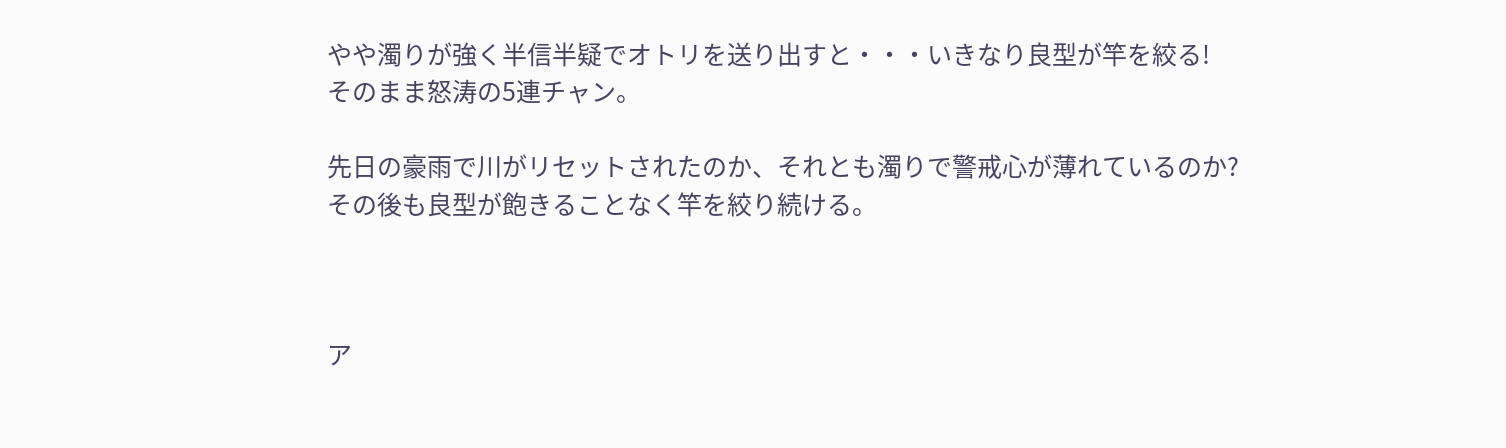やや濁りが強く半信半疑でオトリを送り出すと・・・いきなり良型が竿を絞る!
そのまま怒涛の5連チャン。

先日の豪雨で川がリセットされたのか、それとも濁りで警戒心が薄れているのか?
その後も良型が飽きることなく竿を絞り続ける。



ア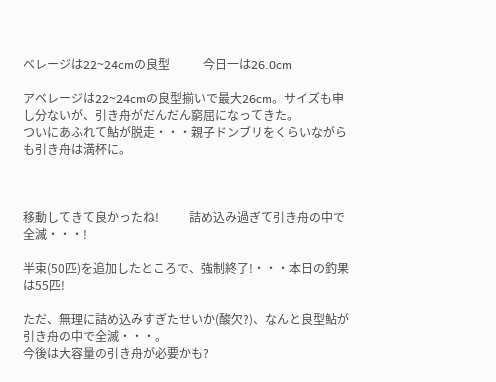ベレージは22~24cmの良型           今日一は26.0cm

アベレージは22~24cmの良型揃いで最大26cm。サイズも申し分ないが、引き舟がだんだん窮屈になってきた。
ついにあふれて鮎が脱走・・・親子ドンブリをくらいながらも引き舟は満杯に。



移動してきて良かったね!          詰め込み過ぎて引き舟の中で全滅・・・!

半束(50匹)を追加したところで、強制終了!・・・本日の釣果は55匹!

ただ、無理に詰め込みすぎたせいか(酸欠?)、なんと良型鮎が引き舟の中で全滅・・・。
今後は大容量の引き舟が必要かも?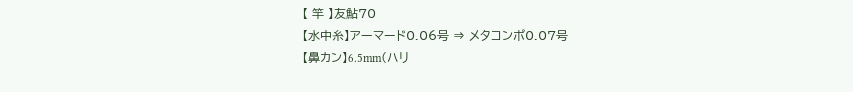【 竿 】友鮎70
【水中糸】アーマード0.06号 ⇒ メタコンポ0.07号
【鼻カン】6.5mm(ハリ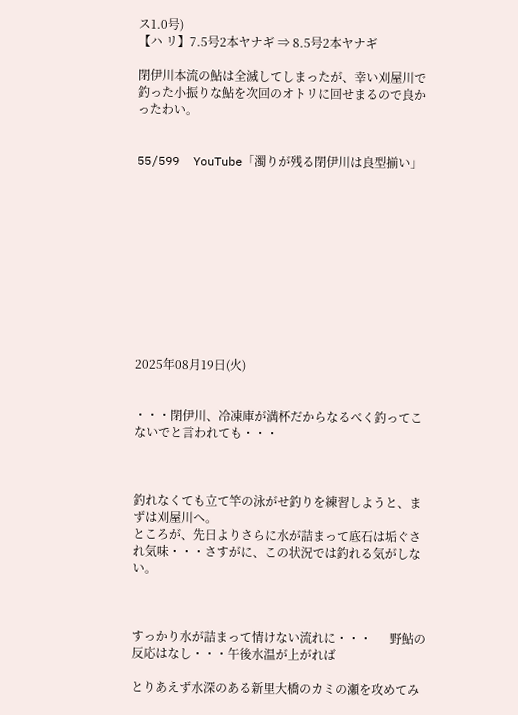ス1.0号)
【ハ リ】7.5号2本ヤナギ ⇒ 8.5号2本ヤナギ

閉伊川本流の鮎は全滅してしまったが、幸い刈屋川で釣った小振りな鮎を次回のオトリに回せまるので良かったわい。


55/599  YouTube「濁りが残る閉伊川は良型揃い」











2025年08月19日(火)


・・・閉伊川、冷凍庫が満杯だからなるべく釣ってこないでと言われても・・・



釣れなくても立て竿の泳がせ釣りを練習しようと、まずは刈屋川へ。
ところが、先日よりさらに水が詰まって底石は垢ぐされ気味・・・さすがに、この状況では釣れる気がしない。



すっかり水が詰まって情けない流れに・・・      野鮎の反応はなし・・・午後水温が上がれば

とりあえず水深のある新里大橋のカミの瀬を攻めてみ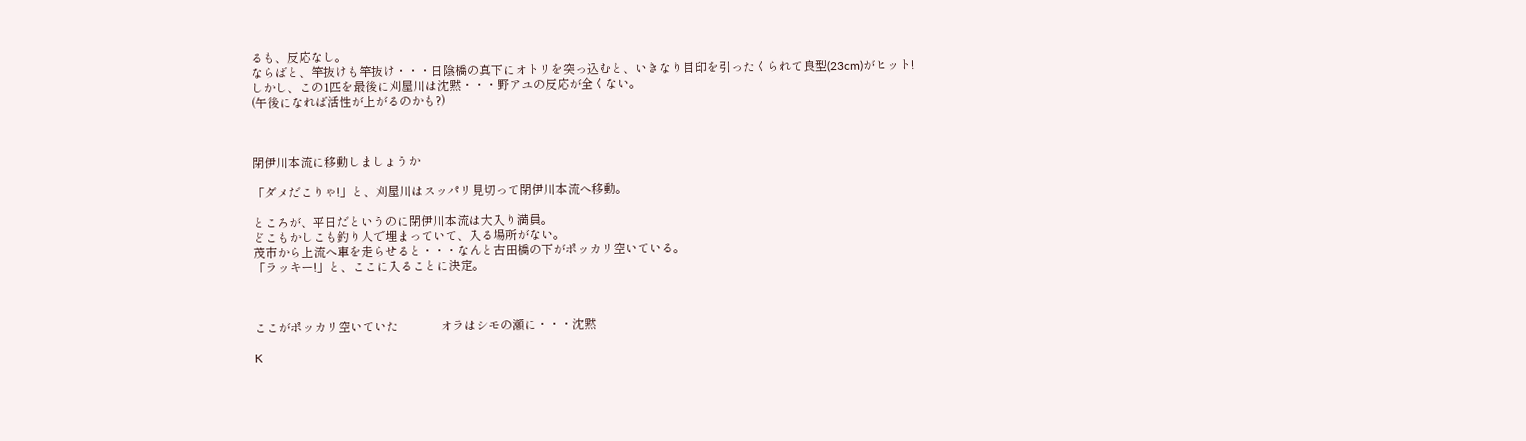るも、反応なし。
ならばと、竿抜けも竿抜け・・・日陰橋の真下にオトリを突っ込むと、いきなり目印を引ったくられて良型(23cm)がヒット!
しかし、この1匹を最後に刈屋川は沈黙・・・野アユの反応が全くない。
(午後になれば活性が上がるのかも?)



閉伊川本流に移動しましょうか

「ダメだこりゃ!」と、刈屋川はスッパリ見切って閉伊川本流へ移動。

ところが、平日だというのに閉伊川本流は大入り満員。
どこもかしこも釣り人で埋まっていて、入る場所がない。
茂市から上流へ車を走らせると・・・なんと古田橋の下がポッカリ空いている。
「ラッキー!」と、ここに入ることに決定。



ここがポッカリ空いていた              オラはシモの瀬に・・・沈黙

K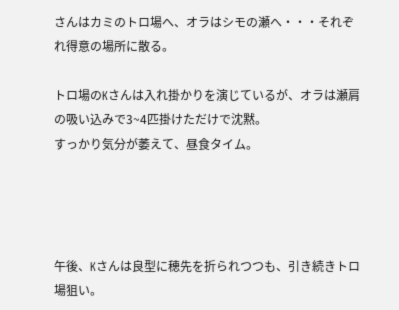さんはカミのトロ場へ、オラはシモの瀬へ・・・それぞれ得意の場所に散る。

トロ場のKさんは入れ掛かりを演じているが、オラは瀬肩の吸い込みで3~4匹掛けただけで沈黙。
すっかり気分が萎えて、昼食タイム。




午後、Kさんは良型に穂先を折られつつも、引き続きトロ場狙い。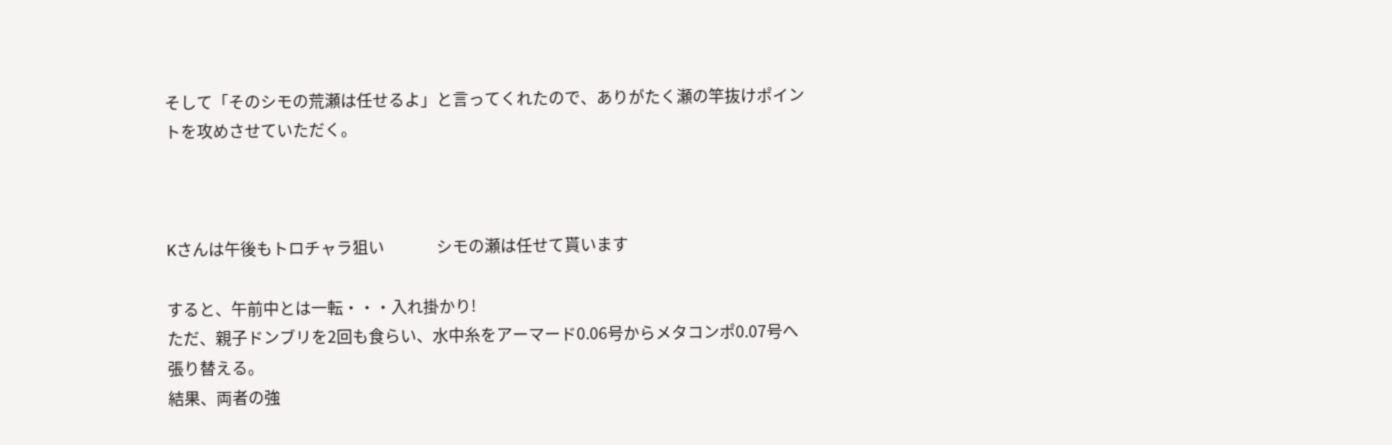そして「そのシモの荒瀬は任せるよ」と言ってくれたので、ありがたく瀬の竿抜けポイントを攻めさせていただく。



Kさんは午後もトロチャラ狙い             シモの瀬は任せて貰います

すると、午前中とは一転・・・入れ掛かり!
ただ、親子ドンブリを2回も食らい、水中糸をアーマード0.06号からメタコンポ0.07号へ張り替える。
結果、両者の強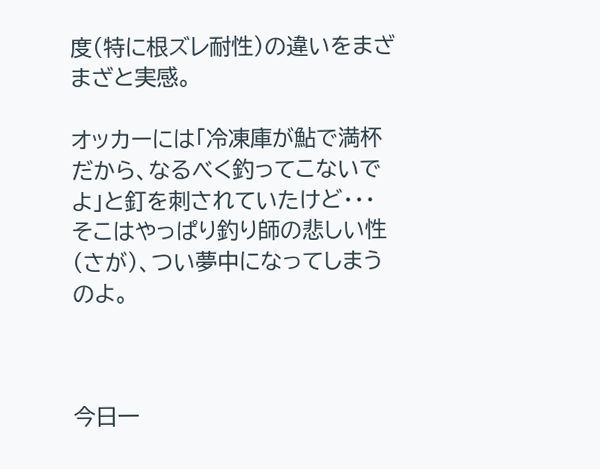度(特に根ズレ耐性)の違いをまざまざと実感。

オッカーには「冷凍庫が鮎で満杯だから、なるべく釣ってこないでよ」と釘を刺されていたけど・・・
そこはやっぱり釣り師の悲しい性(さが)、つい夢中になってしまうのよ。



今日一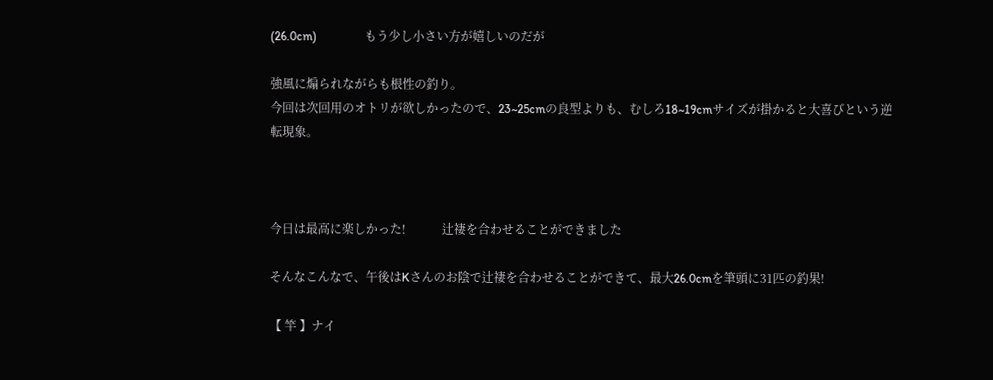(26.0cm)                もう少し小さい方が嬉しいのだが

強風に煽られながらも根性の釣り。
今回は次回用のオトリが欲しかったので、23~25cmの良型よりも、むしろ18~19cmサイズが掛かると大喜びという逆転現象。



今日は最高に楽しかった!            辻褄を合わせることができました

そんなこんなで、午後はKさんのお陰で辻褄を合わせることができて、最大26.0cmを筆頭に31匹の釣果!

【 竿 】ナイ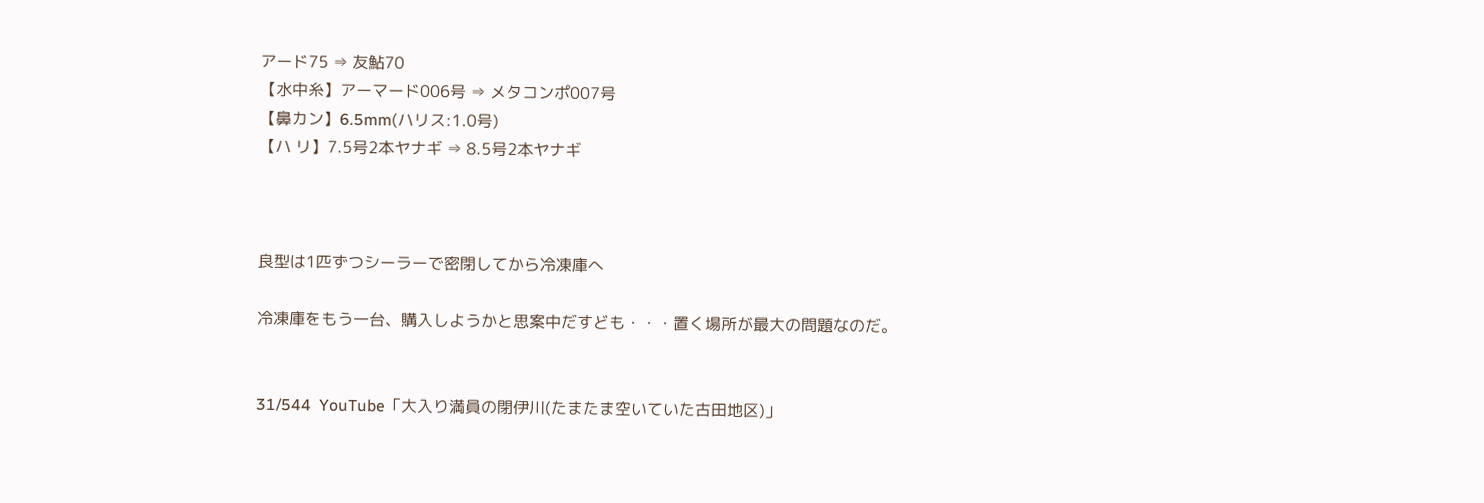アード75 ⇒ 友鮎70
【水中糸】アーマード006号 ⇒ メタコンポ007号
【鼻カン】6.5mm(ハリス:1.0号)
【ハ リ】7.5号2本ヤナギ ⇒ 8.5号2本ヤナギ



良型は1匹ずつシーラーで密閉してから冷凍庫へ

冷凍庫をもう一台、購入しようかと思案中だすども・・・置く場所が最大の問題なのだ。


31/544  YouTube「大入り満員の閉伊川(たまたま空いていた古田地区)」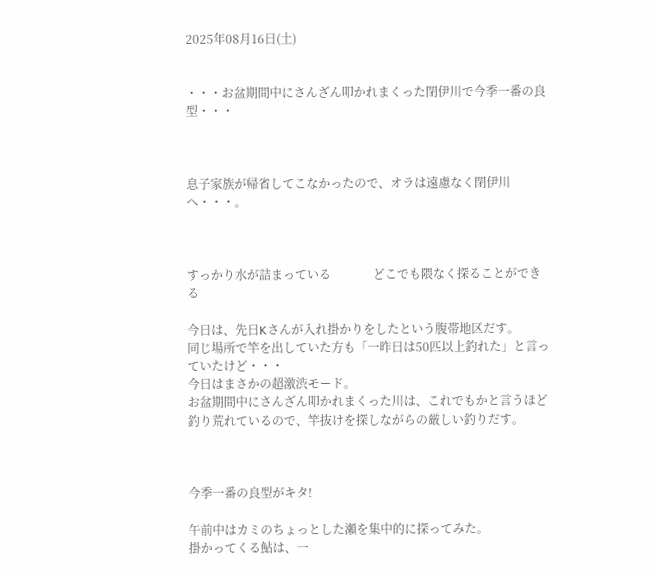2025年08月16日(土)


・・・お盆期間中にさんざん叩かれまくった閉伊川で今季一番の良型・・・



息子家族が帰省してこなかったので、オラは遠慮なく閉伊川へ・・・。



すっかり水が詰まっている              どこでも隈なく探ることができる

今日は、先日Kさんが入れ掛かりをしたという腹帯地区だす。
同じ場所で竿を出していた方も「一昨日は50匹以上釣れた」と言っていたけど・・・
今日はまさかの超激渋モード。
お盆期間中にさんざん叩かれまくった川は、これでもかと言うほど釣り荒れているので、竿抜けを探しながらの厳しい釣りだす。



今季一番の良型がキタ!

午前中はカミのちょっとした瀬を集中的に探ってみた。
掛かってくる鮎は、一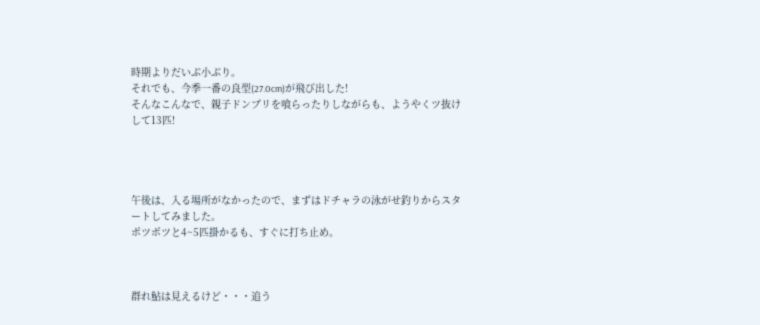時期よりだいぶ小ぶり。
それでも、今季一番の良型(27.0cm)が飛び出した!
そんなこんなで、親子ドンブリを喰らったりしながらも、ようやくツ抜けして13匹!




午後は、入る場所がなかったので、まずはドチャラの泳がせ釣りからスタートしてみました。
ポツポツと4~5匹掛かるも、すぐに打ち止め。



群れ鮎は見えるけど・・・追う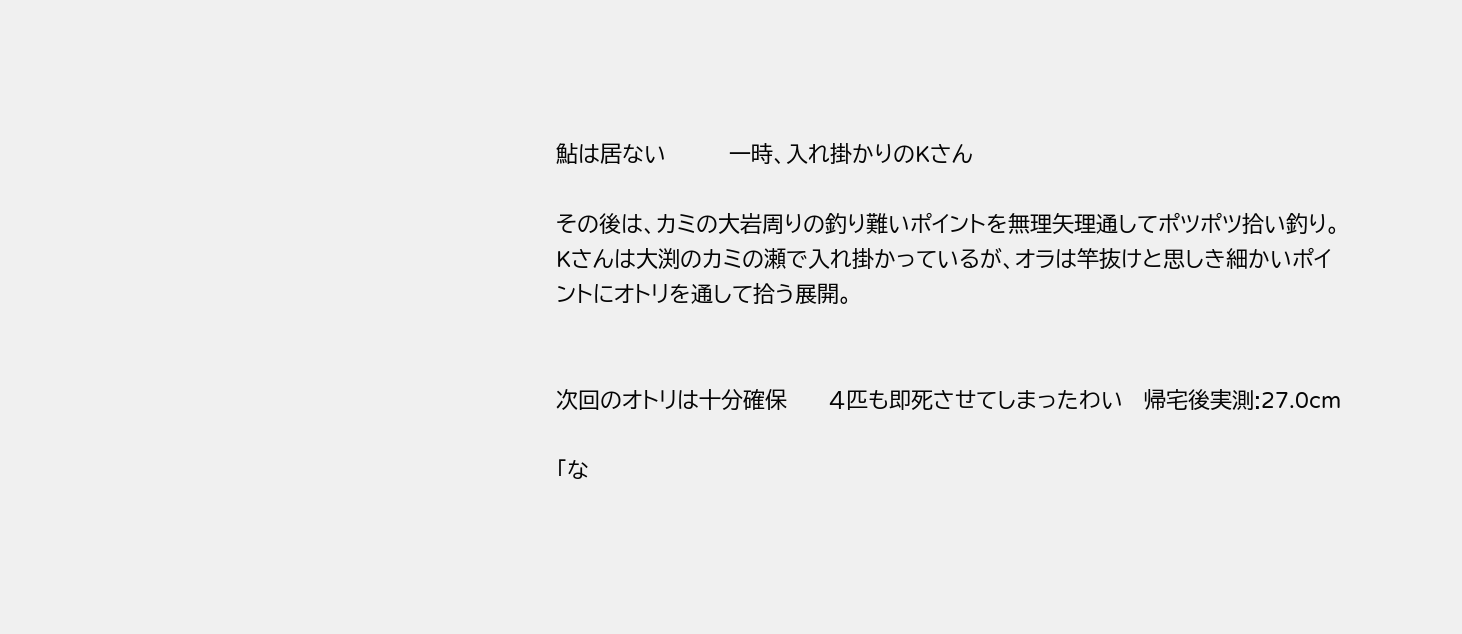鮎は居ない         一時、入れ掛かりのKさん

その後は、カミの大岩周りの釣り難いポイントを無理矢理通してポツポツ拾い釣り。
Kさんは大渕のカミの瀬で入れ掛かっているが、オラは竿抜けと思しき細かいポイントにオトリを通して拾う展開。


次回のオトリは十分確保      4匹も即死させてしまったわい   帰宅後実測:27.0cm

「な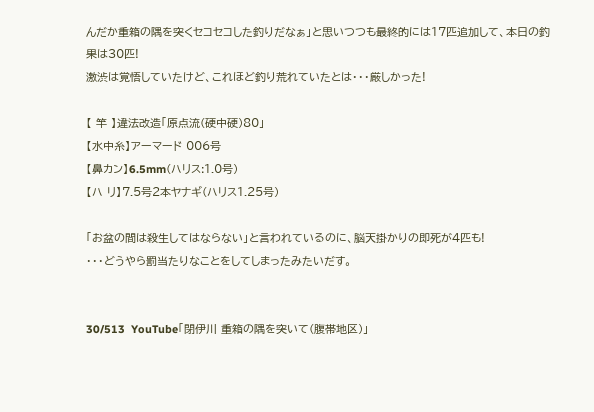んだか重箱の隅を突くセコセコした釣りだなぁ」と思いつつも最終的には17匹追加して、本日の釣果は30匹!
激渋は覚悟していたけど、これほど釣り荒れていたとは・・・厳しかった!

【 竿 】違法改造「原点流(硬中硬)80」
【水中糸】アーマード 006号
【鼻カン】6.5mm(ハリス:1.0号)
【ハ リ】7.5号2本ヤナギ(ハリス1.25号)

「お盆の間は殺生してはならない」と言われているのに、脳天掛かりの即死が4匹も!
・・・どうやら罰当たりなことをしてしまったみたいだす。


30/513  YouTube「閉伊川 重箱の隅を突いて(腹帯地区)」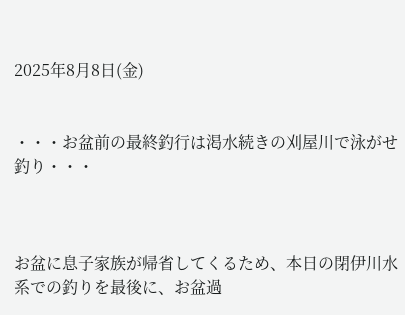2025年8月8日(金)


・・・お盆前の最終釣行は渇水続きの刈屋川で泳がせ釣り・・・



お盆に息子家族が帰省してくるため、本日の閉伊川水系での釣りを最後に、お盆過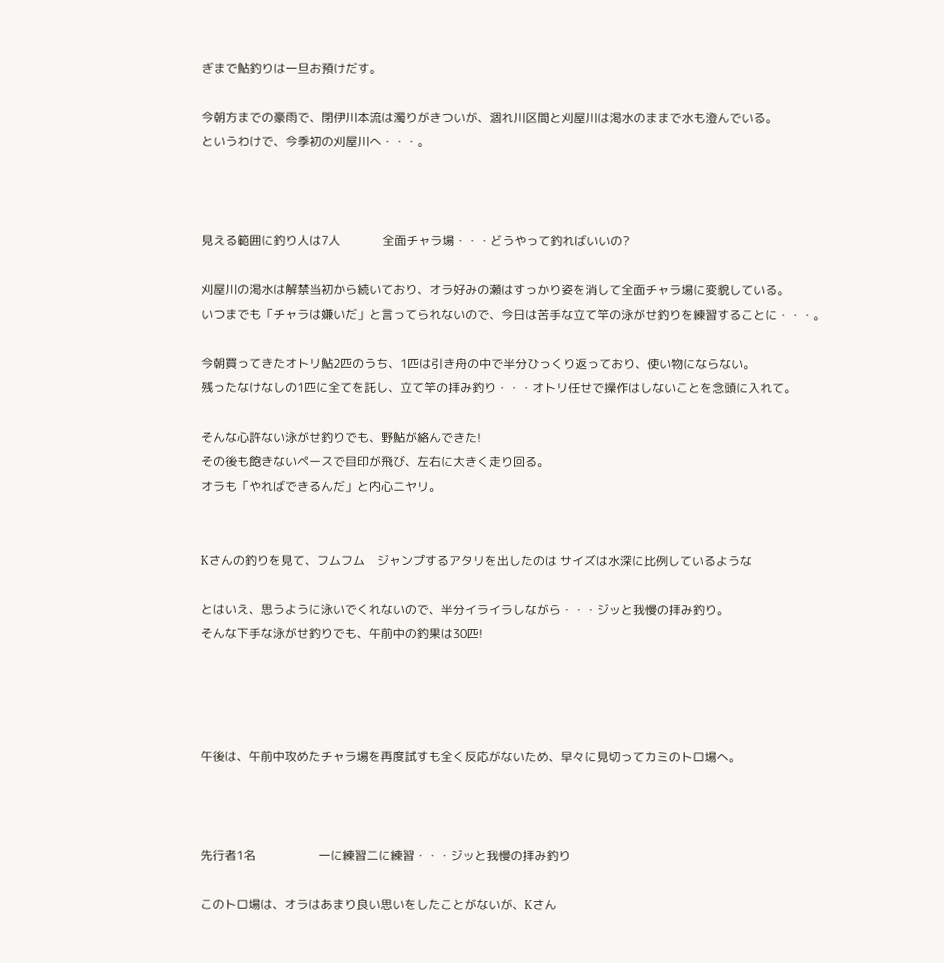ぎまで鮎釣りは一旦お預けだす。

今朝方までの豪雨で、閉伊川本流は濁りがきついが、涸れ川区間と刈屋川は渇水のままで水も澄んでいる。
というわけで、今季初の刈屋川へ・・・。



見える範囲に釣り人は7人              全面チャラ場・・・どうやって釣ればいいの?

刈屋川の渇水は解禁当初から続いており、オラ好みの瀬はすっかり姿を消して全面チャラ場に変貌している。
いつまでも「チャラは嫌いだ」と言ってられないので、今日は苦手な立て竿の泳がせ釣りを練習することに・・・。

今朝買ってきたオトリ鮎2匹のうち、1匹は引き舟の中で半分ひっくり返っており、使い物にならない。
残ったなけなしの1匹に全てを託し、立て竿の拝み釣り・・・オトリ任せで操作はしないことを念頭に入れて。

そんな心許ない泳がせ釣りでも、野鮎が絡んできた!
その後も飽きないペースで目印が飛び、左右に大きく走り回る。
オラも「やればできるんだ」と内心ニヤリ。


Kさんの釣りを見て、フムフム    ジャンプするアタリを出したのは サイズは水深に比例しているような

とはいえ、思うように泳いでくれないので、半分イライラしながら・・・ジッと我慢の拝み釣り。
そんな下手な泳がせ釣りでも、午前中の釣果は30匹!




午後は、午前中攻めたチャラ場を再度試すも全く反応がないため、早々に見切ってカミのトロ場へ。



先行者1名                     一に練習二に練習・・・ジッと我慢の拝み釣り

このトロ場は、オラはあまり良い思いをしたことがないが、Kさん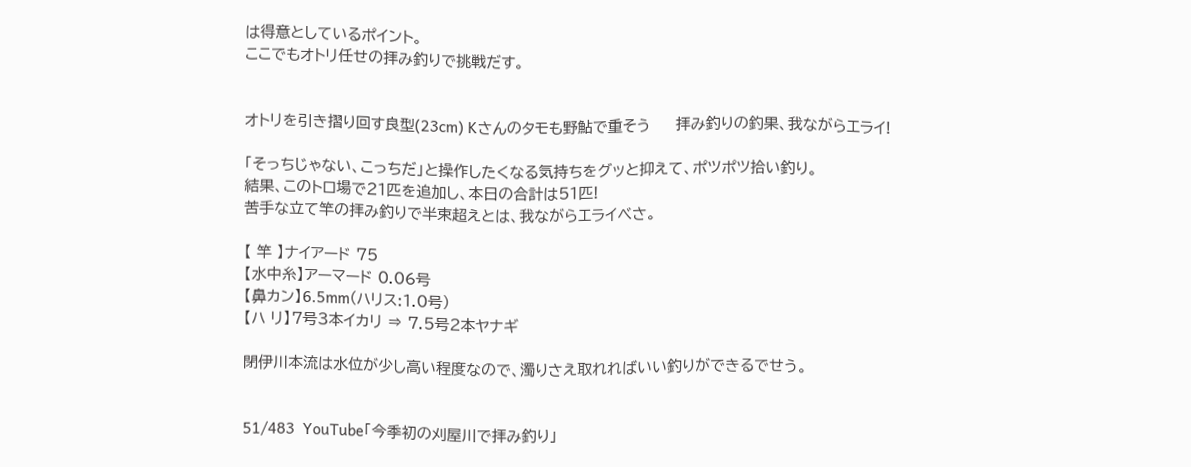は得意としているポイント。
ここでもオトリ任せの拝み釣りで挑戦だす。


オトリを引き摺り回す良型(23cm) Kさんのタモも野鮎で重そう     拝み釣りの釣果、我ながらエライ!

「そっちじゃない、こっちだ」と操作したくなる気持ちをグッと抑えて、ポツポツ拾い釣り。
結果、このトロ場で21匹を追加し、本日の合計は51匹!
苦手な立て竿の拝み釣りで半束超えとは、我ながらエライべさ。

【 竿 】ナイアード 75
【水中糸】アーマード 0.06号
【鼻カン】6.5mm(ハリス:1.0号)
【ハ リ】7号3本イカリ ⇒ 7.5号2本ヤナギ

閉伊川本流は水位が少し高い程度なので、濁りさえ取れればいい釣りができるでせう。


51/483  YouTube「今季初の刈屋川で拝み釣り」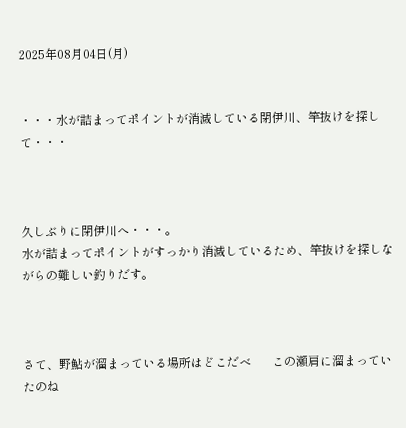2025年08月04日(月)


・・・水が詰まってポイントが消滅している閉伊川、竿抜けを探して・・・



久しぶりに閉伊川へ・・・。
水が詰まってポイントがすっかり消滅しているため、竿抜けを探しながらの難しい釣りだす。



さて、野鮎が溜まっている場所はどこだべ       この瀬肩に溜まっていたのね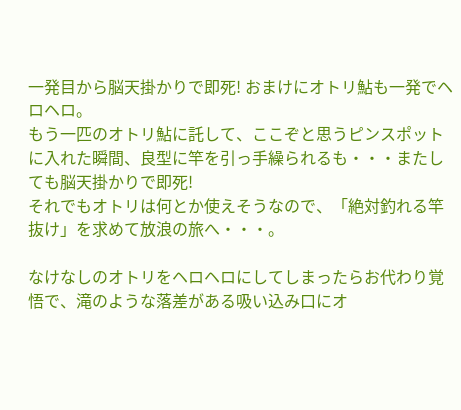一発目から脳天掛かりで即死! おまけにオトリ鮎も一発でヘロヘロ。
もう一匹のオトリ鮎に託して、ここぞと思うピンスポットに入れた瞬間、良型に竿を引っ手繰られるも・・・またしても脳天掛かりで即死!
それでもオトリは何とか使えそうなので、「絶対釣れる竿抜け」を求めて放浪の旅へ・・・。

なけなしのオトリをヘロヘロにしてしまったらお代わり覚悟で、滝のような落差がある吸い込み口にオ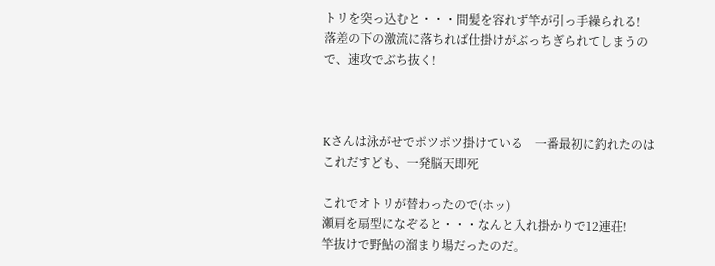トリを突っ込むと・・・間髪を容れず竿が引っ手繰られる!
落差の下の激流に落ちれば仕掛けがぶっちぎられてしまうので、速攻でぶち抜く!



Kさんは泳がせでポツポツ掛けている    一番最初に釣れたのはこれだすども、一発脳天即死

これでオトリが替わったので(ホッ)
瀬肩を扇型になぞると・・・なんと入れ掛かりで12連荘!
竿抜けで野鮎の溜まり場だったのだ。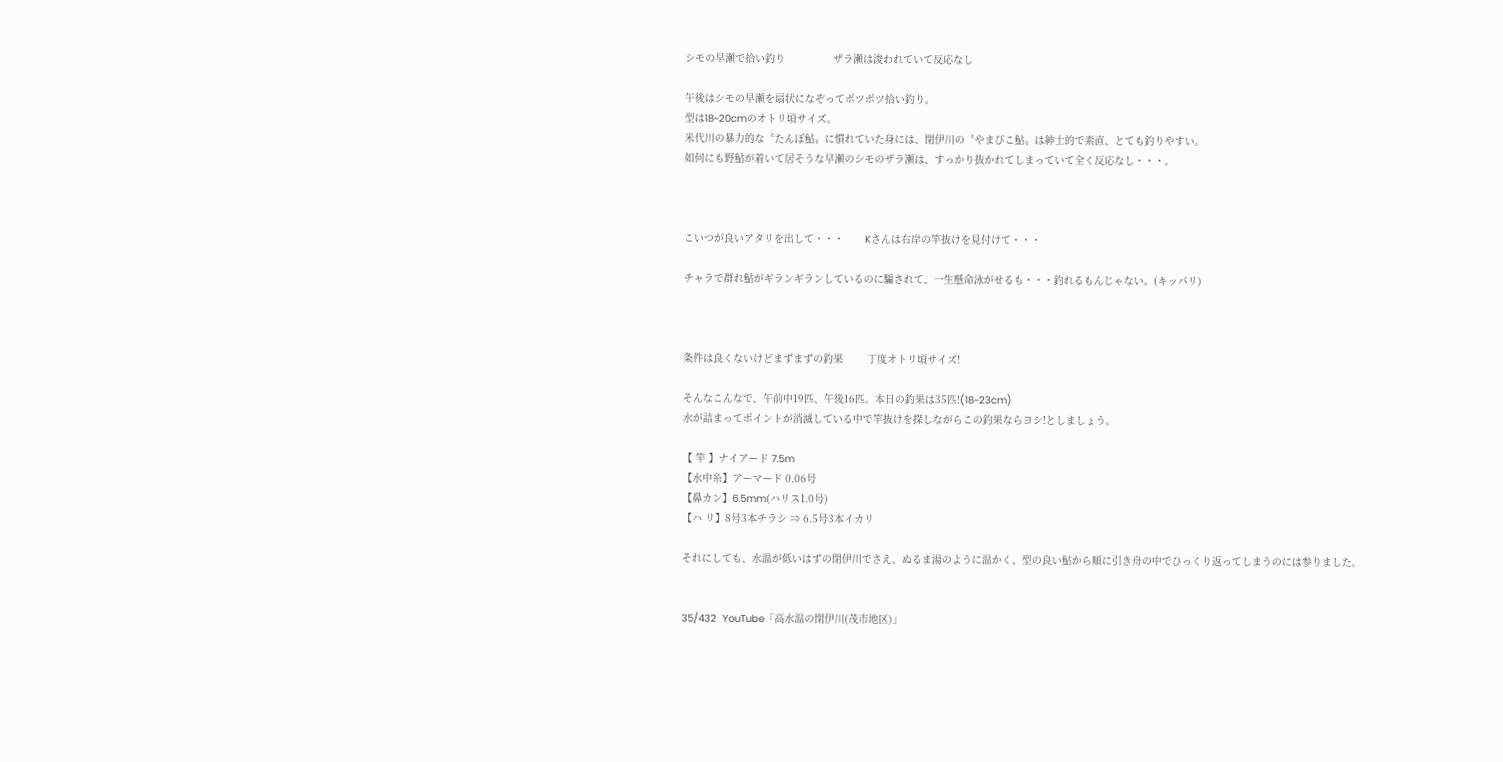シモの早瀬で拾い釣り                ザラ瀬は浚われていて反応なし

午後はシモの早瀬を扇状になぞってポツポツ拾い釣り。
型は18~20cmのオトリ頃サイズ。
米代川の暴力的な〝たんぽ鮎〟に慣れていた身には、閉伊川の〝やまびこ鮎〟は紳士的で素直、とても釣りやすい。
如何にも野鮎が着いて居そうな早瀬のシモのザラ瀬は、すっかり抜かれてしまっていて全く反応なし・・・。



こいつが良いアタリを出して・・・       Kさんは右岸の竿抜けを見付けて・・・

チャラで群れ鮎がギランギランしているのに騙されて、一生懸命泳がせるも・・・釣れるもんじゃない。(キッパリ)



条件は良くないけどまずまずの釣果        丁度オトリ頃サイズ!

そんなこんなで、午前中19匹、午後16匹。本日の釣果は35匹!(18~23cm)
水が詰まってポイントが消滅している中で竿抜けを探しながらこの釣果ならヨシ!としましょう。

【 竿 】ナイアード 7.5m
【水中糸】アーマード 0.06号
【鼻カン】6.5mm(ハリス1.0号)
【ハ リ】8号3本チラシ ⇒ 6.5号3本イカリ

それにしても、水温が低いはずの閉伊川でさえ、ぬるま湯のように温かく、型の良い鮎から順に引き舟の中でひっくり返ってしまうのには参りました。


35/432  YouTube「高水温の閉伊川(茂市地区)」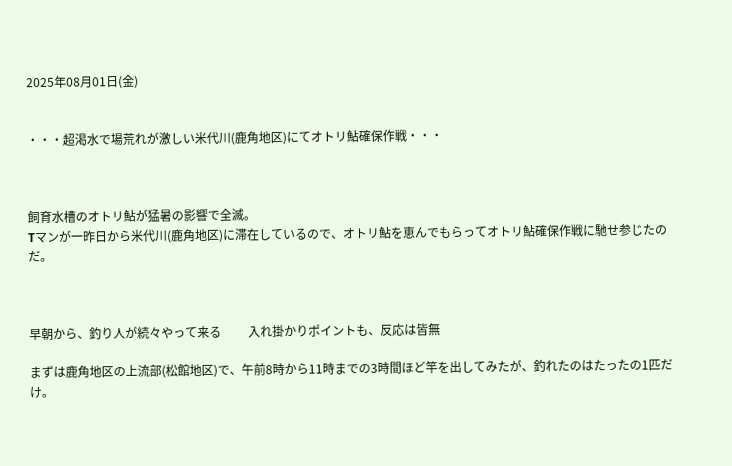2025年08月01日(金)


・・・超渇水で場荒れが激しい米代川(鹿角地区)にてオトリ鮎確保作戦・・・



飼育水槽のオトリ鮎が猛暑の影響で全滅。
Tマンが一昨日から米代川(鹿角地区)に滞在しているので、オトリ鮎を恵んでもらってオトリ鮎確保作戦に馳せ参じたのだ。



早朝から、釣り人が続々やって来る         入れ掛かりポイントも、反応は皆無

まずは鹿角地区の上流部(松館地区)で、午前8時から11時までの3時間ほど竿を出してみたが、釣れたのはたったの1匹だけ。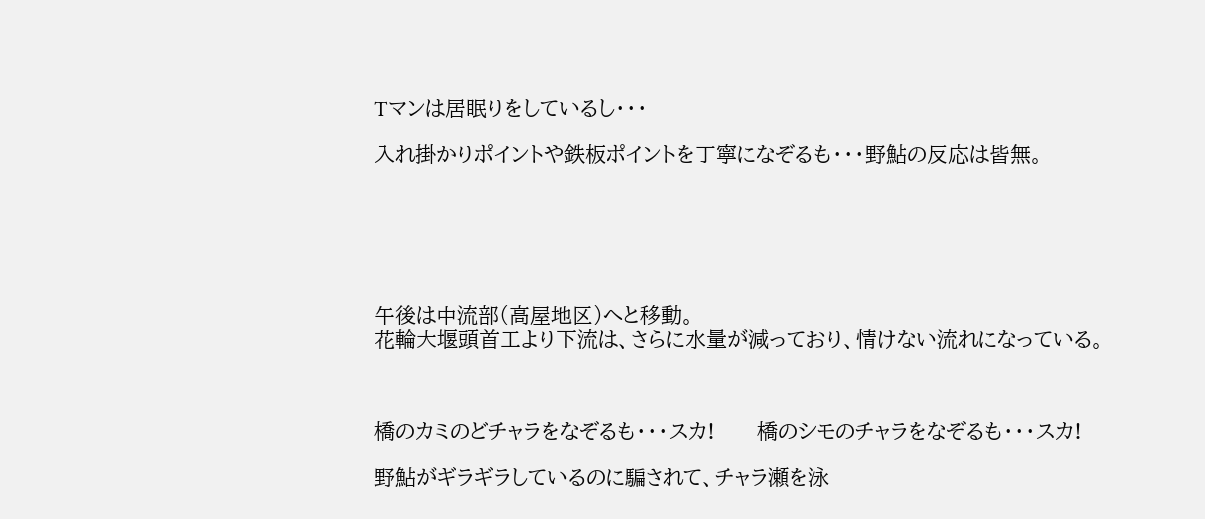Tマンは居眠りをしているし・・・

入れ掛かりポイントや鉄板ポイントを丁寧になぞるも・・・野鮎の反応は皆無。






午後は中流部(高屋地区)へと移動。
花輪大堰頭首工より下流は、さらに水量が減っており、情けない流れになっている。



橋のカミのどチャラをなぞるも・・・スカ!      橋のシモのチャラをなぞるも・・・スカ!

野鮎がギラギラしているのに騙されて、チャラ瀬を泳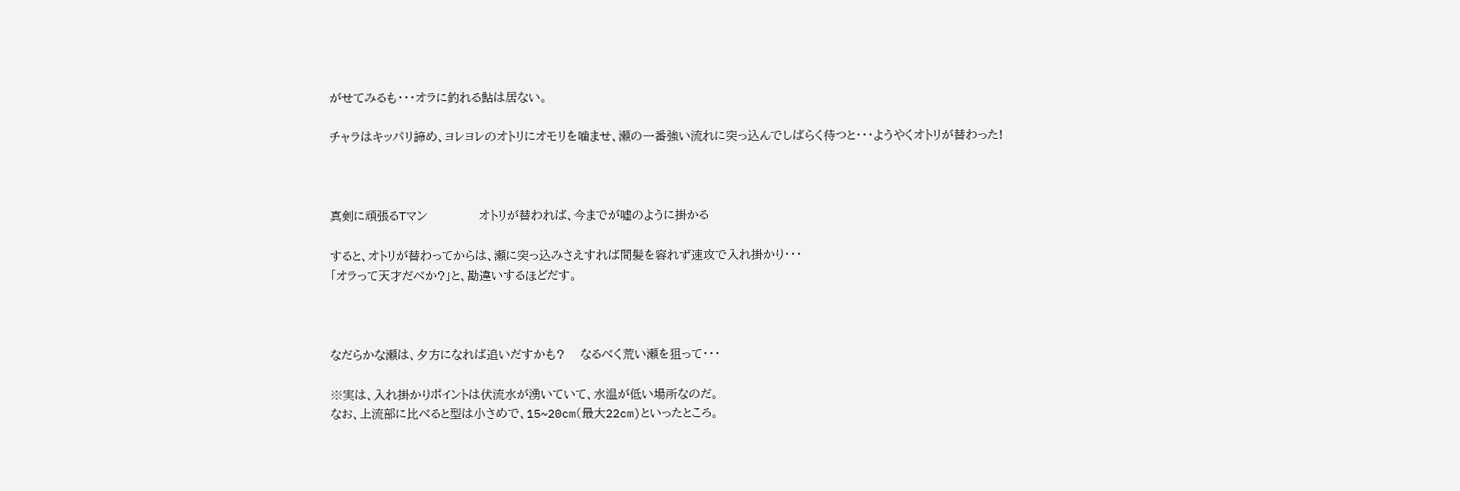がせてみるも・・・オラに釣れる鮎は居ない。

チャラはキッパリ諦め、ヨレヨレのオトリにオモリを噛ませ、瀬の一番強い流れに突っ込んでしばらく待つと・・・ようやくオトリが替わった!



真剣に頑張るTマン             オトリが替われば、今までが嘘のように掛かる

すると、オトリが替わってからは、瀬に突っ込みさえすれば間髪を容れず速攻で入れ掛かり・・・
「オラって天才だべか?」と、勘違いするほどだす。



なだらかな瀬は、夕方になれば追いだすかも?    なるべく荒い瀬を狙って・・・

※実は、入れ掛かりポイントは伏流水が湧いていて、水温が低い場所なのだ。
なお、上流部に比べると型は小さめで、15~20cm(最大22cm)といったところ。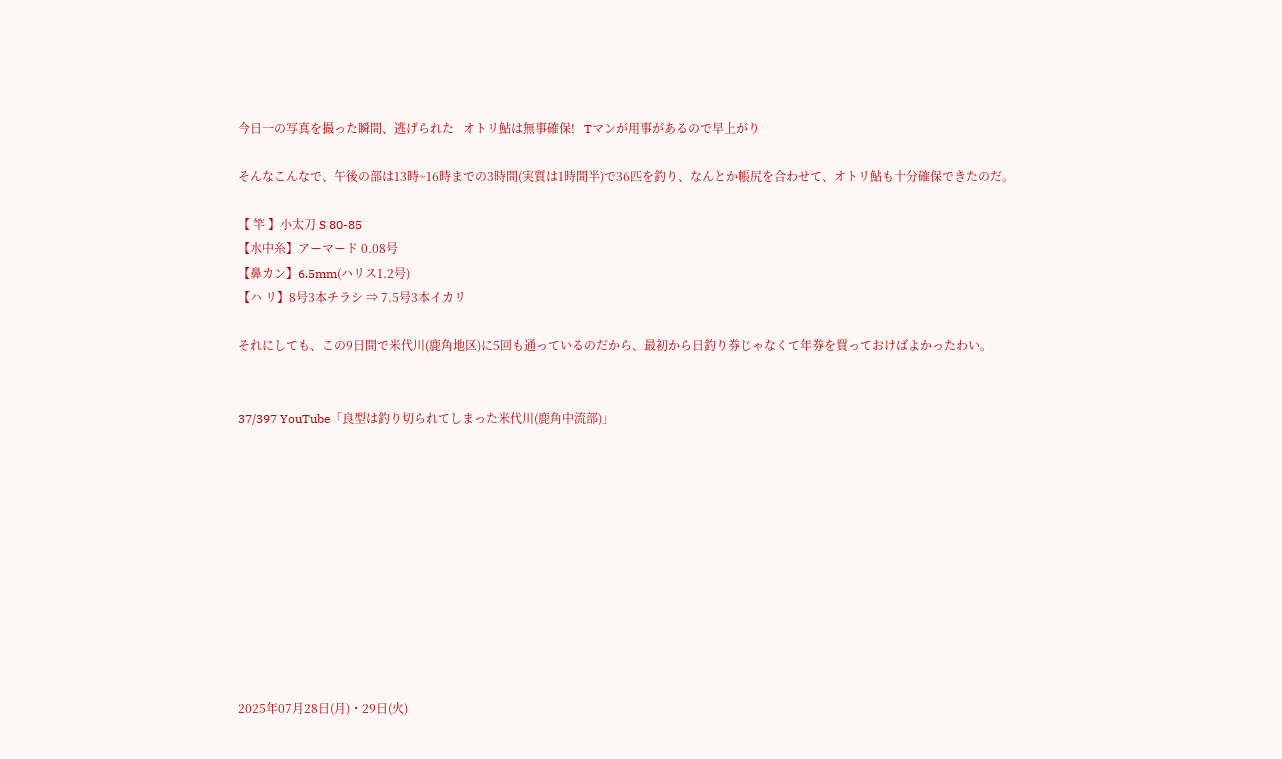今日一の写真を撮った瞬間、逃げられた   オトリ鮎は無事確保!   Tマンが用事があるので早上がり

そんなこんなで、午後の部は13時~16時までの3時間(実質は1時間半)で36匹を釣り、なんとか帳尻を合わせて、オトリ鮎も十分確保できたのだ。

【 竿 】小太刀 S 80-85
【水中糸】アーマード 0.08号
【鼻カン】6.5mm(ハリス1.2号)
【ハ リ】8号3本チラシ ⇒ 7.5号3本イカリ

それにしても、この9日間で米代川(鹿角地区)に5回も通っているのだから、最初から日釣り券じゃなくて年券を買っておけばよかったわい。


37/397 YouTube「良型は釣り切られてしまった米代川(鹿角中流部)」











2025年07月28日(月)・29日(火)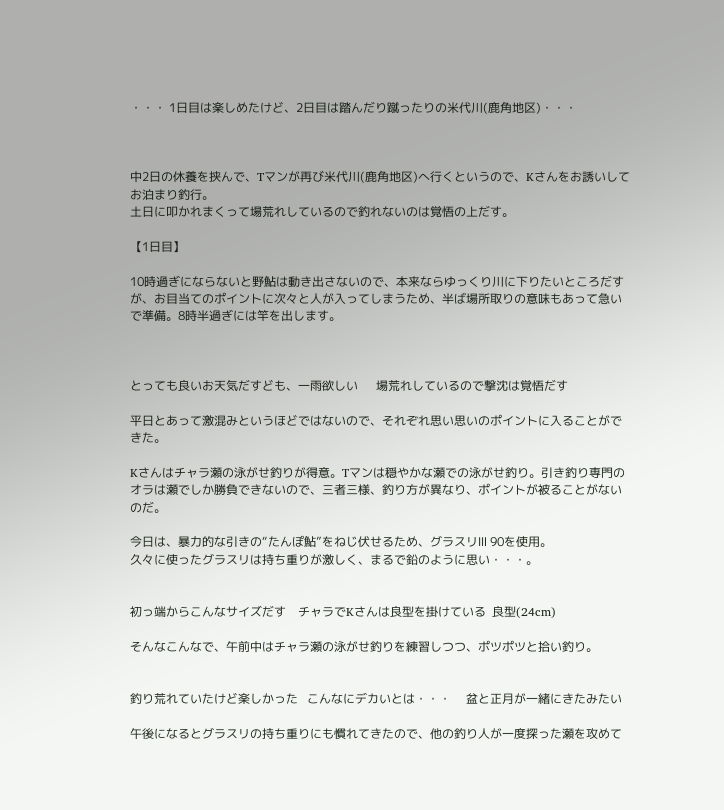・・・ 1日目は楽しめたけど、2日目は踏んだり蹴ったりの米代川(鹿角地区)・・・



中2日の休養を挟んで、Tマンが再び米代川(鹿角地区)へ行くというので、Kさんをお誘いしてお泊まり釣行。
土日に叩かれまくって場荒れしているので釣れないのは覚悟の上だす。

【1日目】

10時過ぎにならないと野鮎は動き出さないので、本来ならゆっくり川に下りたいところだすが、お目当てのポイントに次々と人が入ってしまうため、半ば場所取りの意味もあって急いで準備。8時半過ぎには竿を出します。



とっても良いお天気だすども、一雨欲しい      場荒れしているので撃沈は覚悟だす

平日とあって激混みというほどではないので、それぞれ思い思いのポイントに入ることができた。

Kさんはチャラ瀬の泳がせ釣りが得意。Tマンは穏やかな瀬での泳がせ釣り。引き釣り専門のオラは瀬でしか勝負できないので、三者三様、釣り方が異なり、ポイントが被ることがないのだ。

今日は、暴力的な引きの“たんぽ鮎”をねじ伏せるため、グラスリⅢ 90を使用。
久々に使ったグラスリは持ち重りが激しく、まるで鉛のように思い・・・。


初っ端からこんなサイズだす    チャラでKさんは良型を掛けている  良型(24cm)

そんなこんなで、午前中はチャラ瀬の泳がせ釣りを練習しつつ、ポツポツと拾い釣り。


釣り荒れていたけど楽しかった   こんなにデカいとは・・・     盆と正月が一緒にきたみたい

午後になるとグラスリの持ち重りにも慣れてきたので、他の釣り人が一度探った瀬を攻めて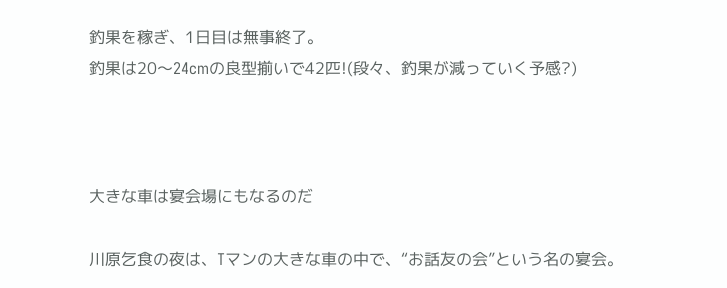釣果を稼ぎ、1日目は無事終了。
釣果は20〜24cmの良型揃いで42匹!(段々、釣果が減っていく予感?)



大きな車は宴会場にもなるのだ

川原乞食の夜は、Tマンの大きな車の中で、“お話友の会”という名の宴会。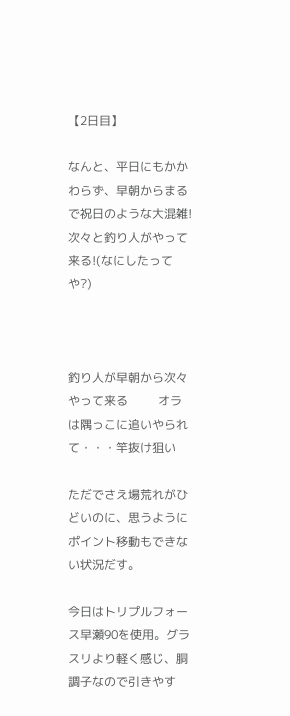【2日目】

なんと、平日にもかかわらず、早朝からまるで祝日のような大混雑!
次々と釣り人がやって来る!(なにしたってや?)



釣り人が早朝から次々やって来る          オラは隅っこに追いやられて・・・竿抜け狙い

ただでさえ場荒れがひどいのに、思うようにポイント移動もできない状況だす。

今日はトリプルフォース早瀬90を使用。グラスリより軽く感じ、胴調子なので引きやす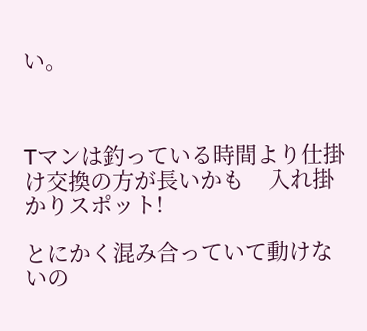い。



Tマンは釣っている時間より仕掛け交換の方が長いかも    入れ掛かりスポット!

とにかく混み合っていて動けないの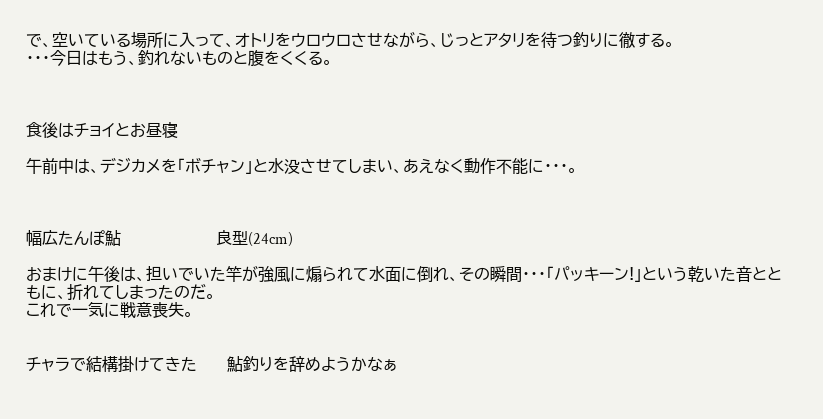で、空いている場所に入って、オトリをウロウロさせながら、じっとアタリを待つ釣りに徹する。
・・・今日はもう、釣れないものと腹をくくる。



食後はチョイとお昼寝

午前中は、デジカメを「ボチャン」と水没させてしまい、あえなく動作不能に・・・。



幅広たんぽ鮎                   良型(24cm)

おまけに午後は、担いでいた竿が強風に煽られて水面に倒れ、その瞬間・・・「パッキーン!」という乾いた音とともに、折れてしまったのだ。
これで一気に戦意喪失。


チャラで結構掛けてきた      鮎釣りを辞めようかなぁ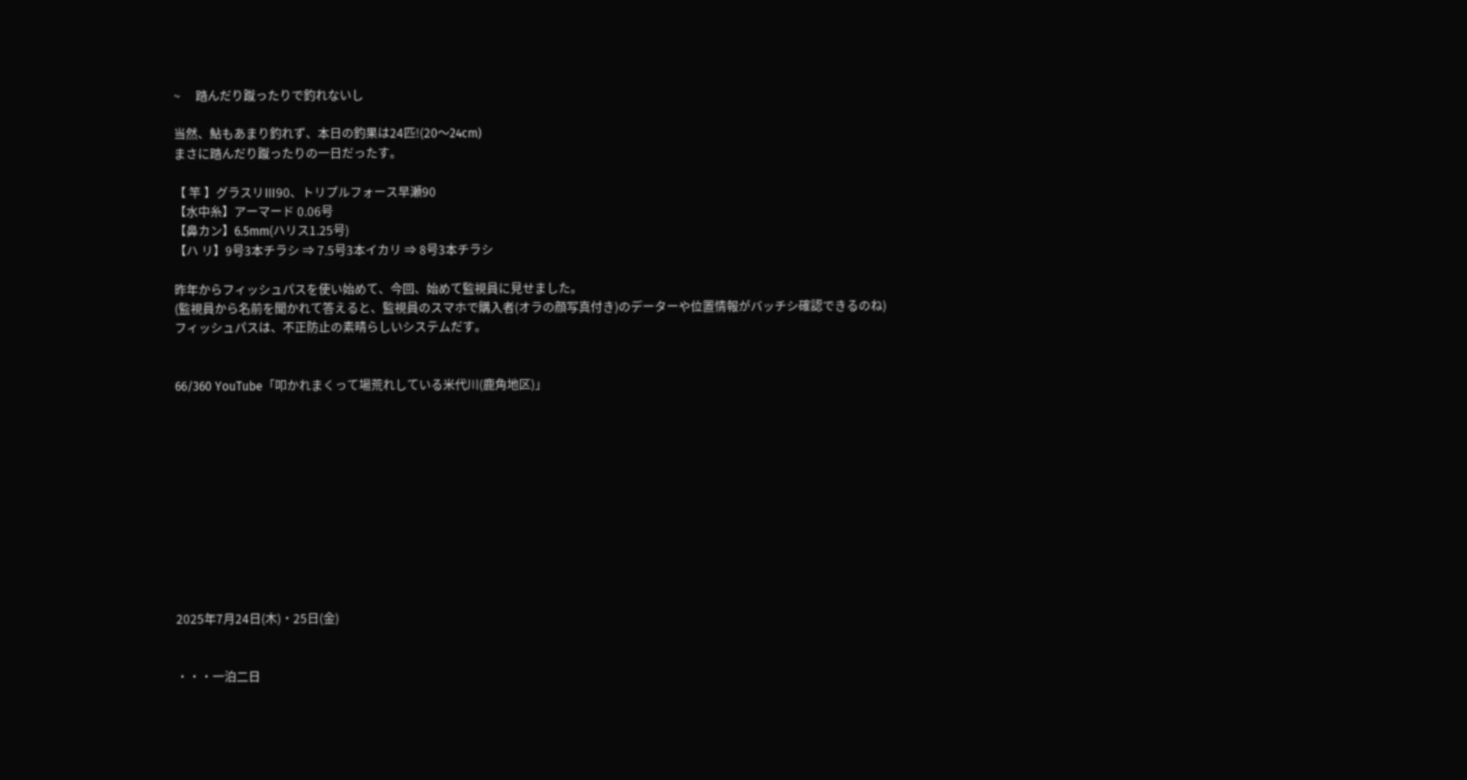~     踏んだり蹴ったりで釣れないし

当然、鮎もあまり釣れず、本日の釣果は24匹!(20〜24cm)
まさに踏んだり蹴ったりの一日だったす。

【 竿 】グラスリⅢ90、トリプルフォース早瀬90
【水中糸】アーマード 0.06号
【鼻カン】6.5mm(ハリス1.25号)
【ハ リ】9号3本チラシ ⇒ 7.5号3本イカリ ⇒ 8号3本チラシ

昨年からフィッシュパスを使い始めて、今回、始めて監視員に見せました。
(監視員から名前を聞かれて答えると、監視員のスマホで購入者(オラの顔写真付き)のデーターや位置情報がバッチシ確認できるのね)
フィッシュパスは、不正防止の素晴らしいシステムだす。


66/360 YouTube「叩かれまくって場荒れしている米代川(鹿角地区)」











2025年7月24日(木)・25日(金)


・・・一泊二日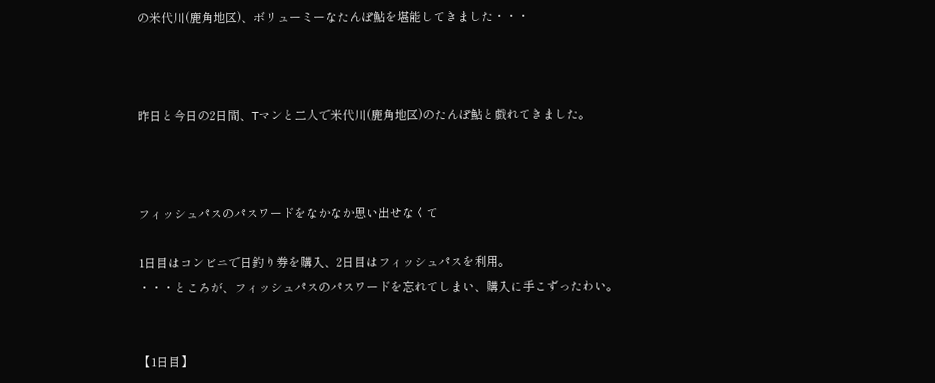の米代川(鹿角地区)、ボリューミーなたんぽ鮎を堪能してきました・・・



昨日と今日の2日間、Tマンと二人で米代川(鹿角地区)のたんぽ鮎と戯れてきました。



フィッシュパスのパスワードをなかなか思い出せなくて

1日目はコンビニで日釣り券を購入、2日目はフィッシュパスを利用。
・・・ところが、フィッシュパスのパスワードを忘れてしまい、購入に手こずったわい。


【1日目】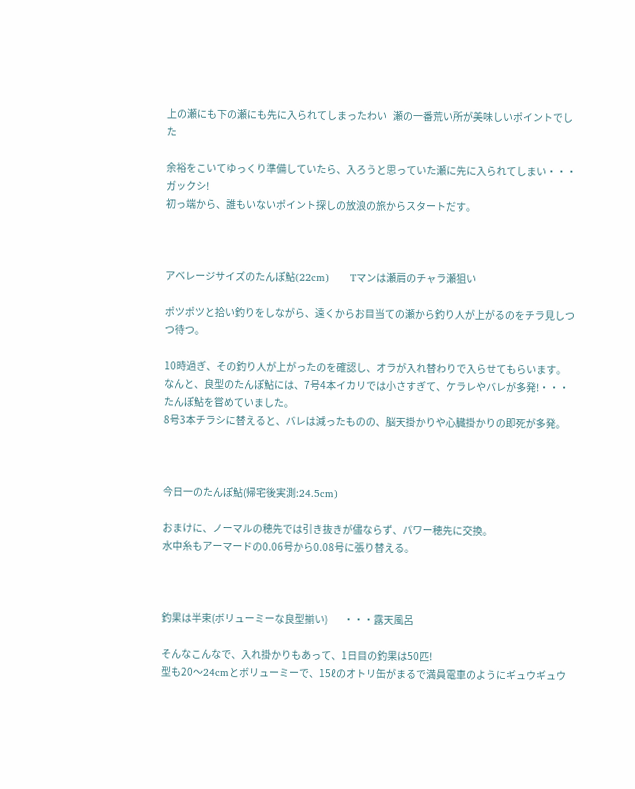上の瀬にも下の瀬にも先に入られてしまったわい   瀬の一番荒い所が美味しいポイントでした

余裕をこいてゆっくり準備していたら、入ろうと思っていた瀬に先に入られてしまい・・・ガックシ!
初っ端から、誰もいないポイント探しの放浪の旅からスタートだす。



アベレージサイズのたんぽ鮎(22cm)       Tマンは瀬肩のチャラ瀬狙い

ポツポツと拾い釣りをしながら、遠くからお目当ての瀬から釣り人が上がるのをチラ見しつつ待つ。

10時過ぎ、その釣り人が上がったのを確認し、オラが入れ替わりで入らせてもらいます。
なんと、良型のたんぽ鮎には、7号4本イカリでは小さすぎて、ケラレやバレが多発!・・・たんぽ鮎を嘗めていました。
8号3本チラシに替えると、バレは減ったものの、脳天掛かりや心臓掛かりの即死が多発。



今日一のたんぽ鮎(帰宅後実測:24.5cm)

おまけに、ノーマルの穂先では引き抜きが儘ならず、パワー穂先に交換。
水中糸もアーマードの0.06号から0.08号に張り替える。



釣果は半束(ボリューミーな良型揃い)        ・・・露天風呂

そんなこんなで、入れ掛かりもあって、1日目の釣果は50匹!
型も20〜24cmとボリューミーで、15ℓのオトリ缶がまるで満員電車のようにギュウギュウ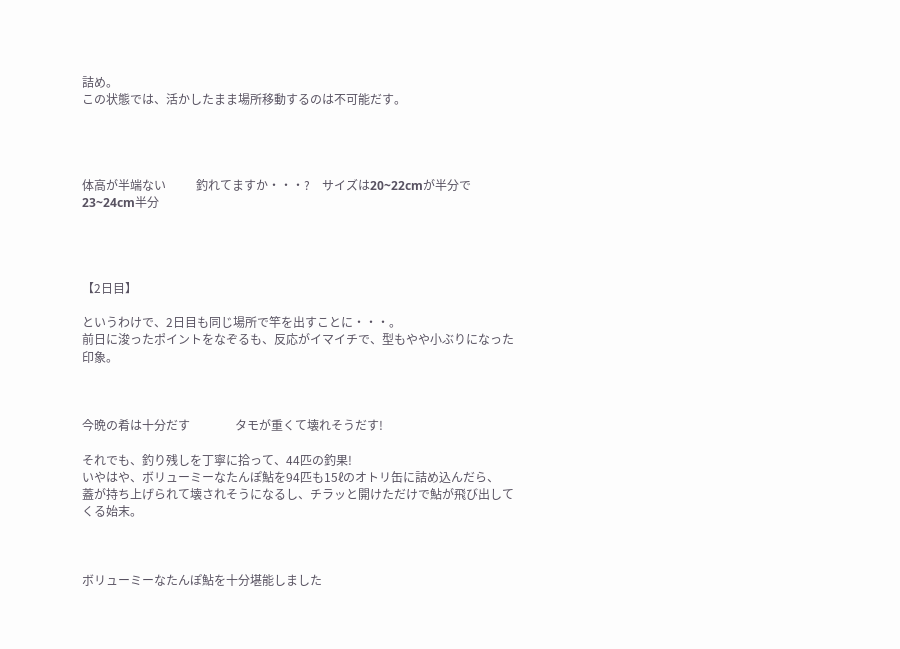詰め。
この状態では、活かしたまま場所移動するのは不可能だす。




体高が半端ない          釣れてますか・・・?    サイズは20~22cmが半分で23~24cm半分




【2日目】

というわけで、2日目も同じ場所で竿を出すことに・・・。
前日に浚ったポイントをなぞるも、反応がイマイチで、型もやや小ぶりになった印象。



今晩の肴は十分だす               タモが重くて壊れそうだす!

それでも、釣り残しを丁寧に拾って、44匹の釣果!
いやはや、ボリューミーなたんぽ鮎を94匹も15ℓのオトリ缶に詰め込んだら、
蓋が持ち上げられて壊されそうになるし、チラッと開けただけで鮎が飛び出してくる始末。



ボリューミーなたんぽ鮎を十分堪能しました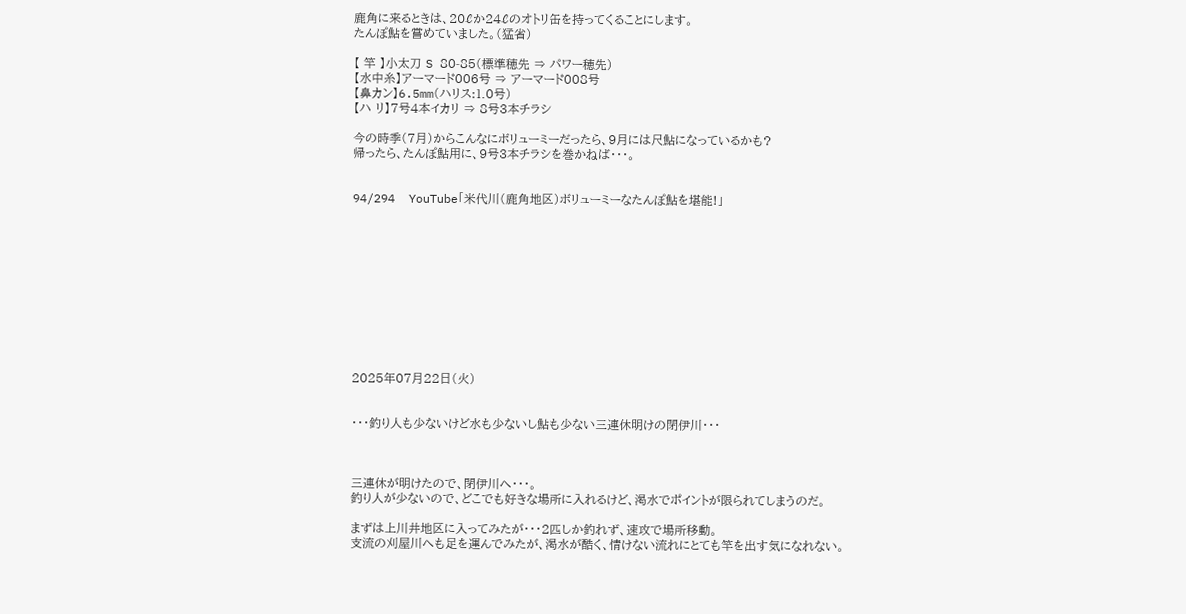鹿角に来るときは、20ℓか24ℓのオトリ缶を持ってくることにします。
たんぽ鮎を嘗めていました。(猛省)

【 竿 】小太刀 S 80-85(標準穂先 ⇒ パワー穂先)
【水中糸】アーマード006号 ⇒ アーマード008号
【鼻カン】6.5mm(ハリス:1.0号)
【ハ リ】7号4本イカリ ⇒ 8号3本チラシ

今の時季(7月)からこんなにボリューミーだったら、9月には尺鮎になっているかも?
帰ったら、たんぽ鮎用に、9号3本チラシを巻かねば・・・。


94/294  YouTube「米代川(鹿角地区)ボリューミーなたんぽ鮎を堪能!」











2025年07月22日(火)


・・・釣り人も少ないけど水も少ないし鮎も少ない三連休明けの閉伊川・・・



三連休が明けたので、閉伊川へ・・・。
釣り人が少ないので、どこでも好きな場所に入れるけど、渇水でポイントが限られてしまうのだ。

まずは上川井地区に入ってみたが・・・2匹しか釣れず、速攻で場所移動。
支流の刈屋川へも足を運んでみたが、渇水が酷く、情けない流れにとても竿を出す気になれない。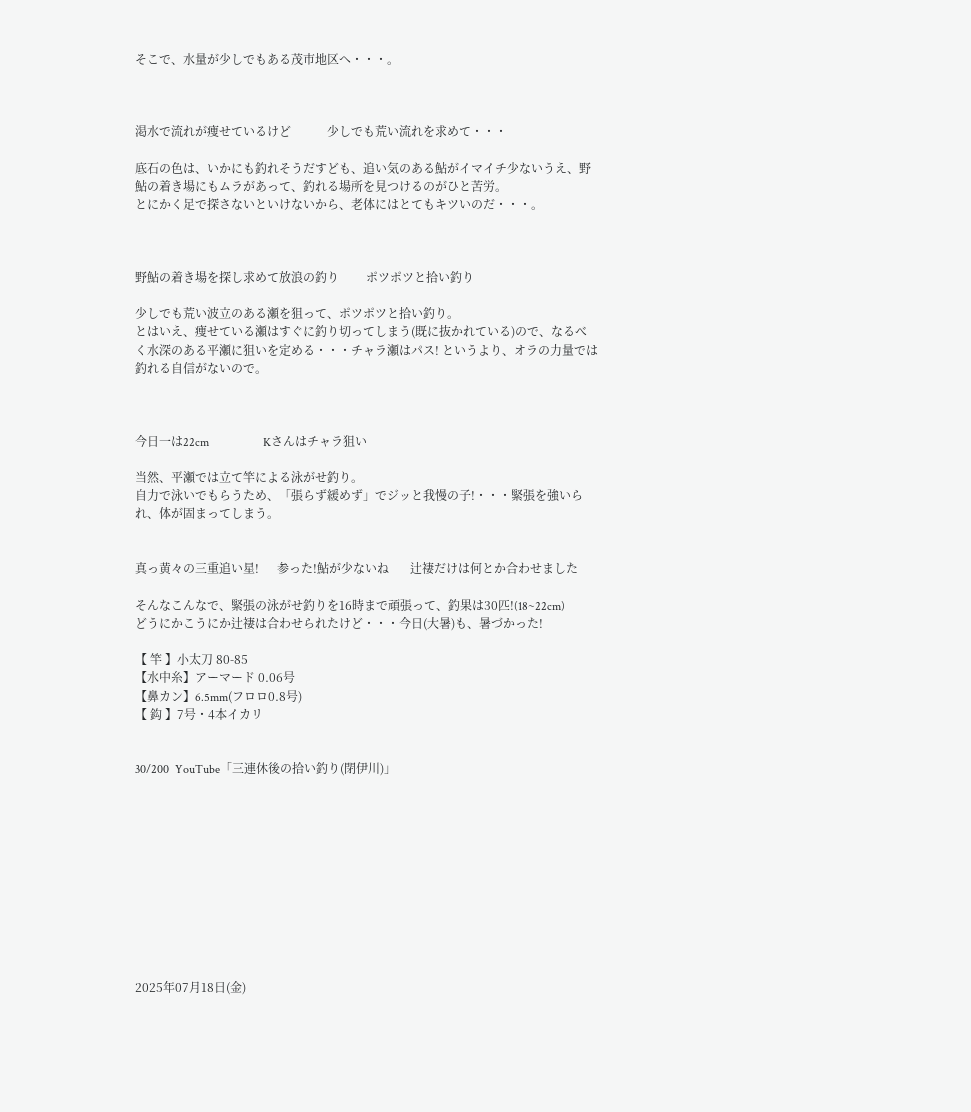そこで、水量が少しでもある茂市地区へ・・・。



渇水で流れが痩せているけど            少しでも荒い流れを求めて・・・

底石の色は、いかにも釣れそうだすども、追い気のある鮎がイマイチ少ないうえ、野鮎の着き場にもムラがあって、釣れる場所を見つけるのがひと苦労。
とにかく足で探さないといけないから、老体にはとてもキツいのだ・・・。



野鮎の着き場を探し求めて放浪の釣り         ポツポツと拾い釣り

少しでも荒い波立のある瀬を狙って、ポツポツと拾い釣り。
とはいえ、痩せている瀬はすぐに釣り切ってしまう(既に抜かれている)ので、なるべく水深のある平瀬に狙いを定める・・・チャラ瀬はパス! というより、オラの力量では釣れる自信がないので。



今日一は22cm                  Kさんはチャラ狙い

当然、平瀬では立て竿による泳がせ釣り。
自力で泳いでもらうため、「張らず緩めず」でジッと我慢の子!・・・緊張を強いられ、体が固まってしまう。


真っ黄々の三重追い星!      参った!鮎が少ないね       辻褄だけは何とか合わせました

そんなこんなで、緊張の泳がせ釣りを16時まで頑張って、釣果は30匹!(18~22cm)
どうにかこうにか辻褄は合わせられたけど・・・今日(大暑)も、暑づかった!

【 竿 】小太刀 80-85
【水中糸】アーマード 0.06号
【鼻カン】6.5mm(フロロ0.8号)
【 鈎 】7号・4本イカリ


30/200  YouTube「三連休後の拾い釣り(閉伊川)」











2025年07月18日(金)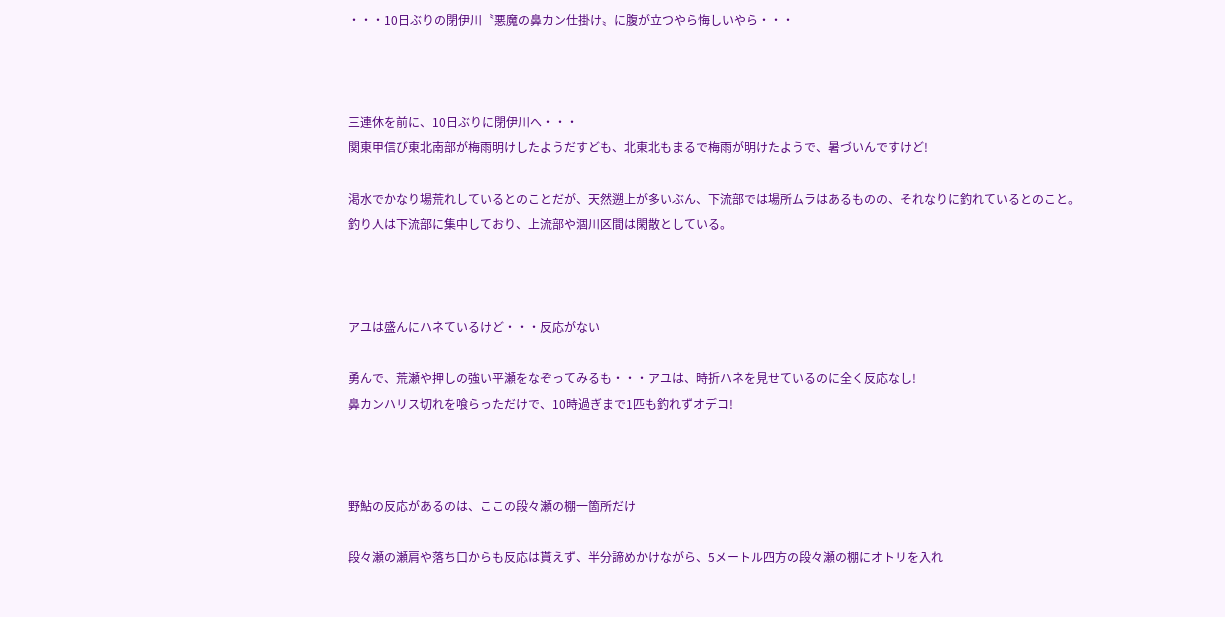・・・10日ぶりの閉伊川〝悪魔の鼻カン仕掛け〟に腹が立つやら悔しいやら・・・



三連休を前に、10日ぶりに閉伊川へ・・・
関東甲信び東北南部が梅雨明けしたようだすども、北東北もまるで梅雨が明けたようで、暑づいんですけど!

渇水でかなり場荒れしているとのことだが、天然遡上が多いぶん、下流部では場所ムラはあるものの、それなりに釣れているとのこと。
釣り人は下流部に集中しており、上流部や涸川区間は閑散としている。



アユは盛んにハネているけど・・・反応がない

勇んで、荒瀬や押しの強い平瀬をなぞってみるも・・・アユは、時折ハネを見せているのに全く反応なし!
鼻カンハリス切れを喰らっただけで、10時過ぎまで1匹も釣れずオデコ!



野鮎の反応があるのは、ここの段々瀬の棚一箇所だけ

段々瀬の瀬肩や落ち口からも反応は貰えず、半分諦めかけながら、5メートル四方の段々瀬の棚にオトリを入れ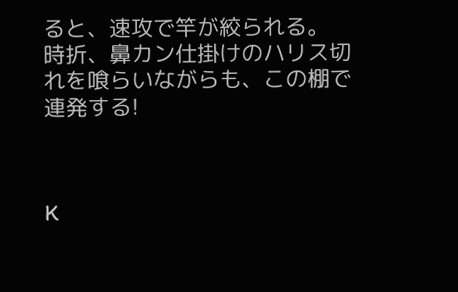ると、速攻で竿が絞られる。
時折、鼻カン仕掛けのハリス切れを喰らいながらも、この棚で連発する!



K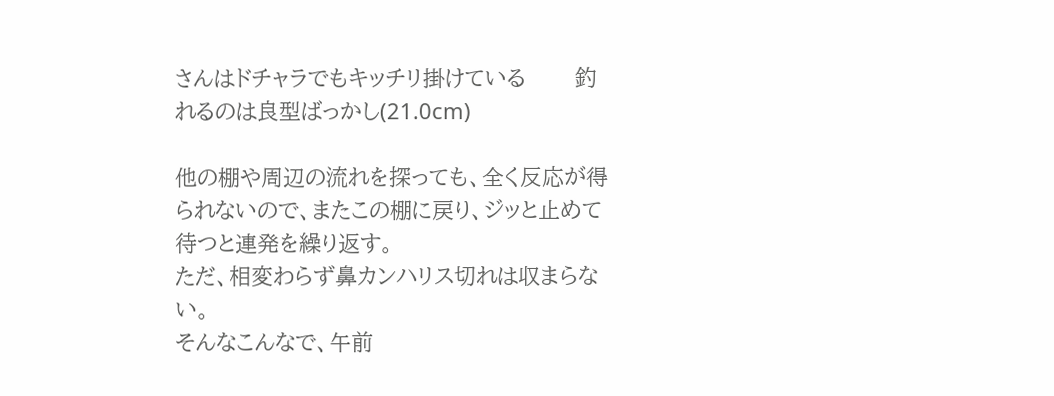さんはドチャラでもキッチリ掛けている       釣れるのは良型ばっかし(21.0cm)

他の棚や周辺の流れを探っても、全く反応が得られないので、またこの棚に戻り、ジッと止めて待つと連発を繰り返す。
ただ、相変わらず鼻カンハリス切れは収まらない。
そんなこんなで、午前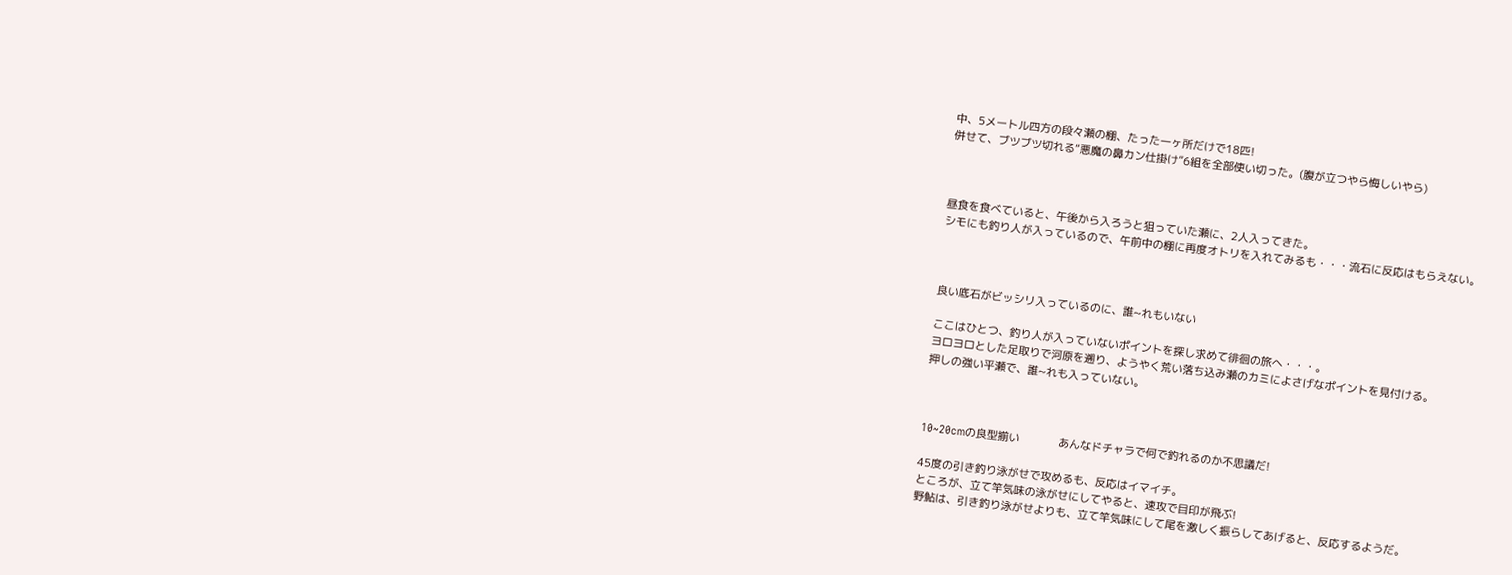中、5メートル四方の段々瀬の棚、たった一ヶ所だけで18匹!
併せて、ブツブツ切れる“悪魔の鼻カン仕掛け”6組を全部使い切った。(腹が立つやら悔しいやら)



昼食を食べていると、午後から入ろうと狙っていた瀬に、2人入ってきた。
シモにも釣り人が入っているので、午前中の棚に再度オトリを入れてみるも・・・流石に反応はもらえない。



良い底石がビッシリ入っているのに、誰~れもいない

ここはひとつ、釣り人が入っていないポイントを探し求めて徘徊の旅へ・・・。
ヨロヨロとした足取りで河原を遡り、ようやく荒い落ち込み瀬のカミによさげなポイントを見付ける。
押しの強い平瀬で、誰~れも入っていない。



10~20cmの良型揃い             あんなドチャラで何で釣れるのか不思議だ!

45度の引き釣り泳がせで攻めるも、反応はイマイチ。
ところが、立て竿気味の泳がせにしてやると、速攻で目印が飛ぶ!
野鮎は、引き釣り泳がせよりも、立て竿気味にして尾を激しく振らしてあげると、反応するようだ。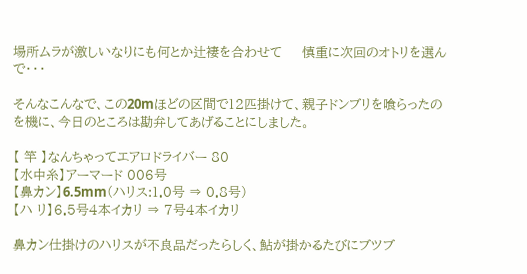場所ムラが激しいなりにも何とか辻褄を合わせて     慎重に次回のオトリを選んで・・・

そんなこんなで、この20mほどの区間で12匹掛けて、親子ドンブリを喰らったのを機に、今日のところは勘弁してあげることにしました。

【 竿 】なんちゃってエアロドライバー 80
【水中糸】アーマード 006号
【鼻カン】6.5mm(ハリス:1.0号 ⇒ 0.8号)
【ハ リ】6.5号4本イカリ ⇒ 7号4本イカリ

鼻カン仕掛けのハリスが不良品だったらしく、鮎が掛かるたびにブツブ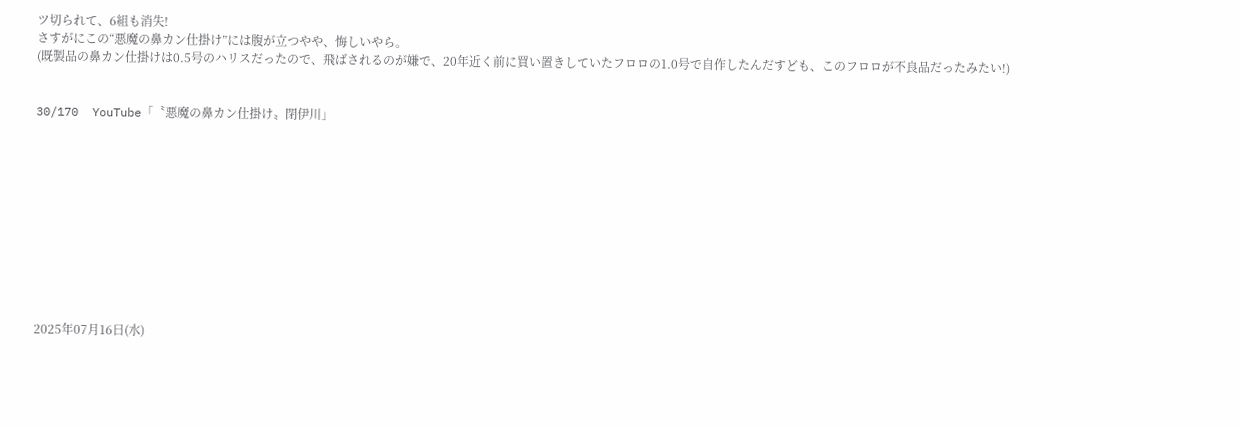ツ切られて、6組も消失!
さすがにこの“悪魔の鼻カン仕掛け”には腹が立つやや、悔しいやら。
(既製品の鼻カン仕掛けは0.5号のハリスだったので、飛ばされるのが嫌で、20年近く前に買い置きしていたフロロの1.0号で自作したんだすども、このフロロが不良品だったみたい!)


30/170  YouTube「〝悪魔の鼻カン仕掛け〟閉伊川」











2025年07月16日(水)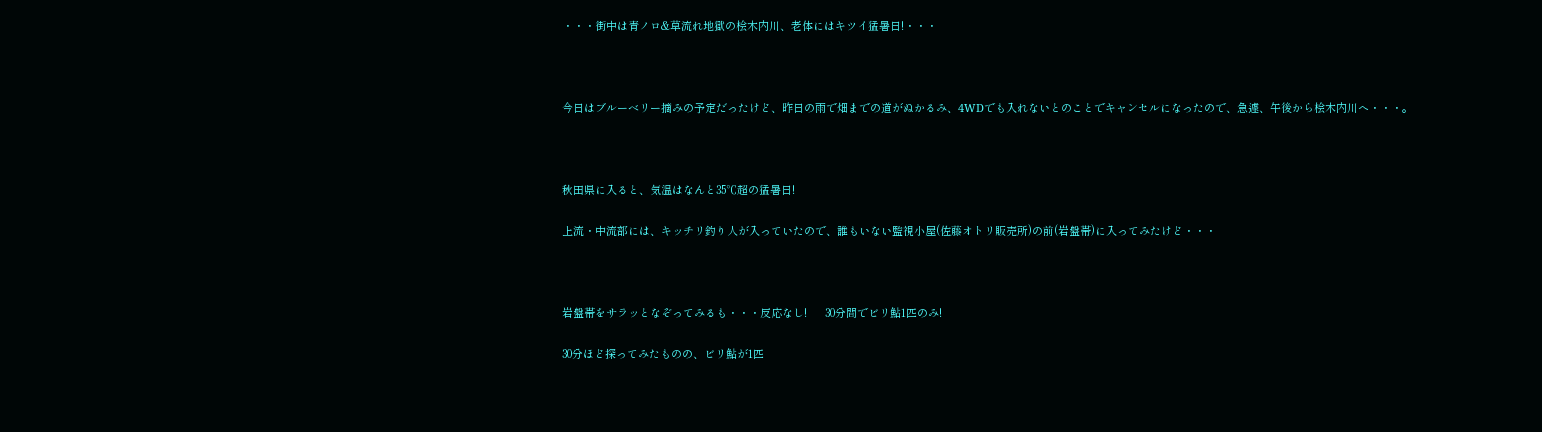・・・街中は青ノロ&草流れ地獄の桧木内川、老体にはキツイ猛暑日!・・・



今日はブルーベリー摘みの予定だったけど、昨日の雨で畑までの道がぬかるみ、4WDでも入れないとのことでキャンセルになったので、急遽、午後から桧木内川へ・・・。



秋田県に入ると、気温はなんと35℃超の猛暑日!

上流・中流部には、キッチリ釣り人が入っていたので、誰もいない監視小屋(佐藤オトリ販売所)の前(岩盤帯)に入ってみたけど・・・



岩盤帯をサラッとなぞってみるも・・・反応なし!      30分間でビリ鮎1匹のみ!

30分ほど探ってみたものの、ビリ鮎が1匹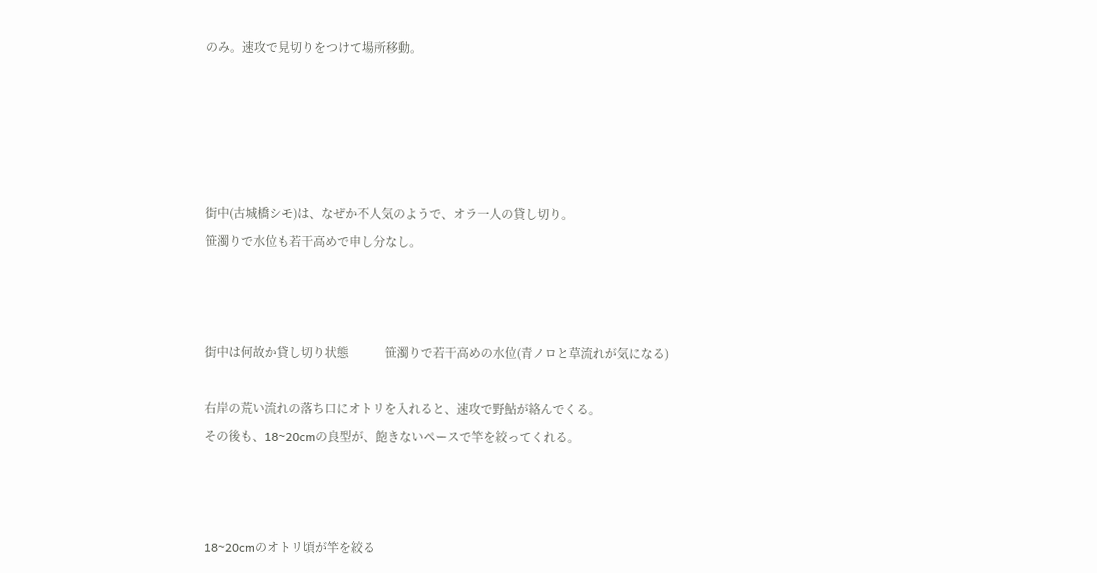のみ。速攻で見切りをつけて場所移動。





街中(古城橋シモ)は、なぜか不人気のようで、オラ一人の貸し切り。
笹濁りで水位も若干高めで申し分なし。



街中は何故か貸し切り状態            笹濁りで若干高めの水位(青ノロと草流れが気になる)

右岸の荒い流れの落ち口にオトリを入れると、速攻で野鮎が絡んでくる。
その後も、18~20cmの良型が、飽きないペースで竿を絞ってくれる。



18~20cmのオトリ頃が竿を絞る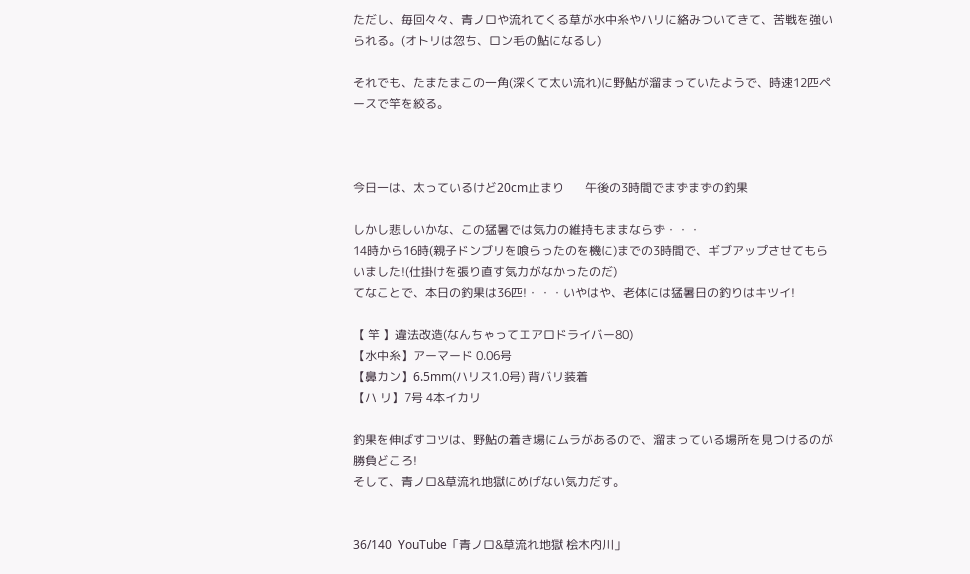ただし、毎回々々、青ノロや流れてくる草が水中糸やハリに絡みついてきて、苦戦を強いられる。(オトリは忽ち、ロン毛の鮎になるし)

それでも、たまたまこの一角(深くて太い流れ)に野鮎が溜まっていたようで、時速12匹ペースで竿を絞る。



今日一は、太っているけど20cm止まり       午後の3時間でまずまずの釣果

しかし悲しいかな、この猛暑では気力の維持もままならず・・・
14時から16時(親子ドンブリを喰らったのを機に)までの3時間で、ギブアップさせてもらいました!(仕掛けを張り直す気力がなかったのだ)
てなことで、本日の釣果は36匹!・・・いやはや、老体には猛暑日の釣りはキツイ!

【 竿 】違法改造(なんちゃってエアロドライバー80)
【水中糸】アーマード 0.06号
【鼻カン】6.5mm(ハリス1.0号) 背バリ装着
【ハ リ】7号 4本イカリ

釣果を伸ばすコツは、野鮎の着き場にムラがあるので、溜まっている場所を見つけるのが勝負どころ!
そして、青ノロ&草流れ地獄にめげない気力だす。


36/140  YouTube「青ノロ&草流れ地獄 桧木内川」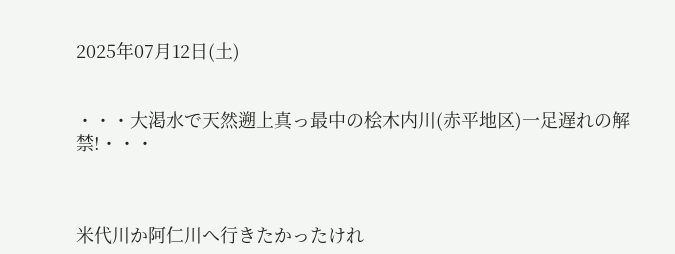2025年07月12日(土)


・・・大渇水で天然遡上真っ最中の桧木内川(赤平地区)一足遅れの解禁!・・・



米代川か阿仁川へ行きたかったけれ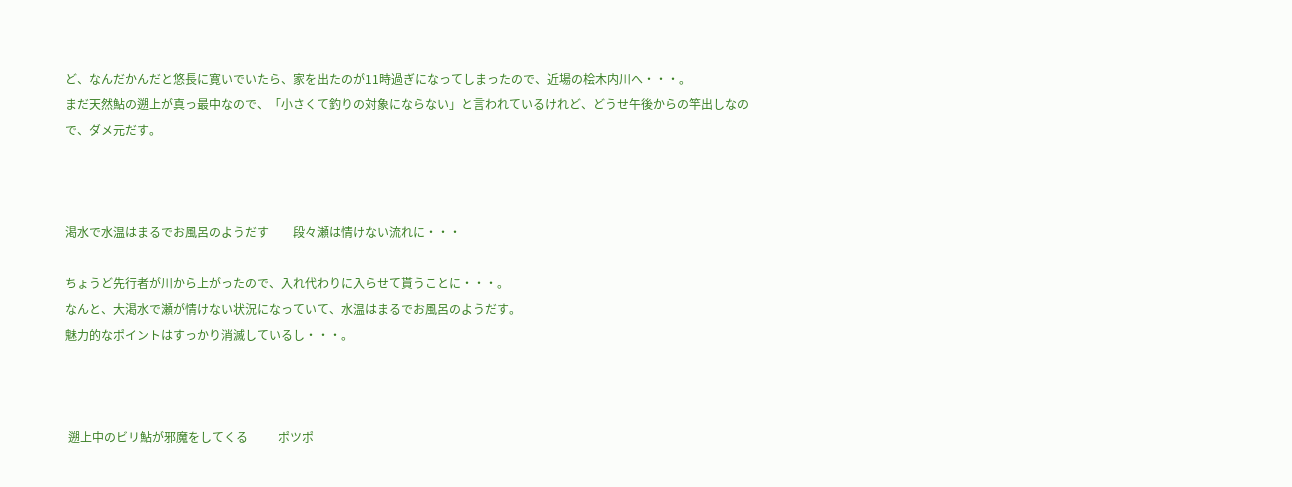ど、なんだかんだと悠長に寛いでいたら、家を出たのが11時過ぎになってしまったので、近場の桧木内川へ・・・。
まだ天然鮎の遡上が真っ最中なので、「小さくて釣りの対象にならない」と言われているけれど、どうせ午後からの竿出しなので、ダメ元だす。



渇水で水温はまるでお風呂のようだす        段々瀬は情けない流れに・・・

ちょうど先行者が川から上がったので、入れ代わりに入らせて貰うことに・・・。
なんと、大渇水で瀬が情けない状況になっていて、水温はまるでお風呂のようだす。
魅力的なポイントはすっかり消滅しているし・・・。



 遡上中のビリ鮎が邪魔をしてくる          ポツポ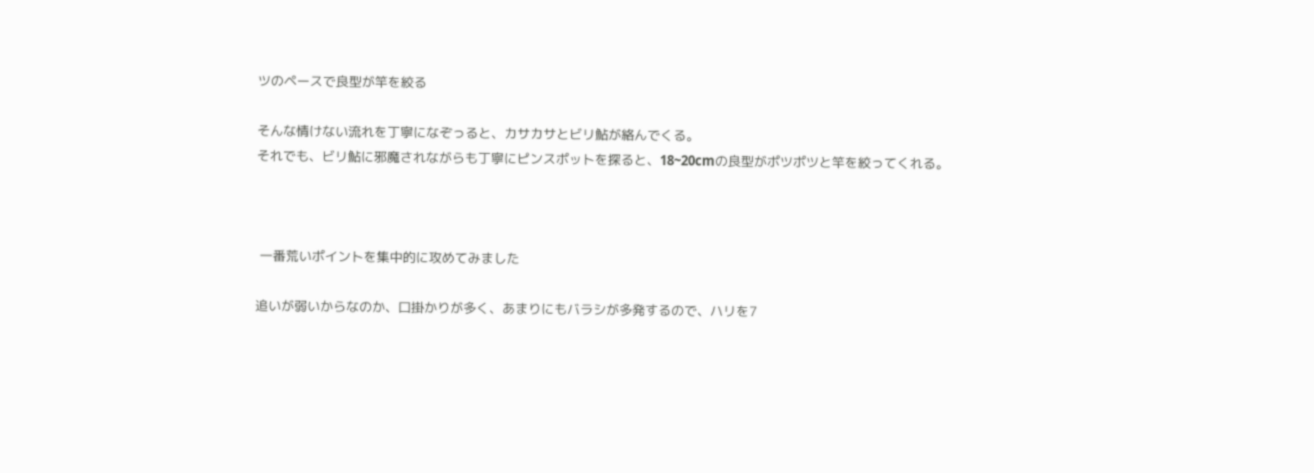ツのペースで良型が竿を絞る

そんな情けない流れを丁寧になぞっると、カサカサとビリ鮎が絡んでくる。
それでも、ビリ鮎に邪魔されながらも丁寧にピンスポットを探ると、18~20cmの良型がポツポツと竿を絞ってくれる。



 一番荒いポイントを集中的に攻めてみました

追いが弱いからなのか、口掛かりが多く、あまりにもバラシが多発するので、ハリを7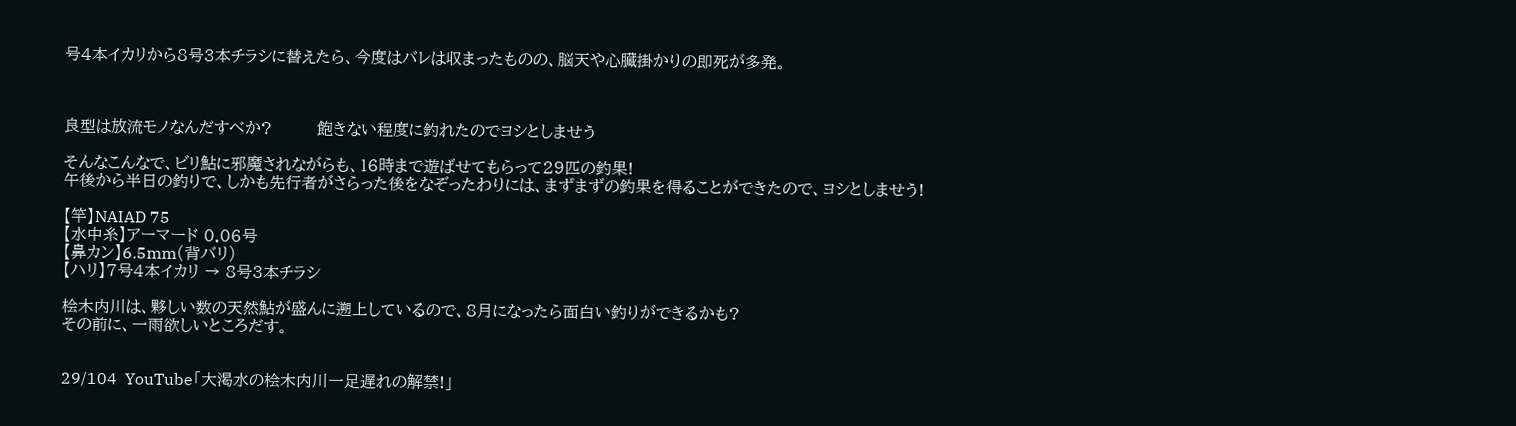号4本イカリから8号3本チラシに替えたら、今度はバレは収まったものの、脳天や心臓掛かりの即死が多発。



良型は放流モノなんだすべか?         飽きない程度に釣れたのでヨシとしませう

そんなこんなで、ビリ鮎に邪魔されながらも、16時まで遊ばせてもらって29匹の釣果!
午後から半日の釣りで、しかも先行者がさらった後をなぞったわりには、まずまずの釣果を得ることができたので、ヨシとしませう!

【竿】NAIAD 75
【水中糸】アーマード 0.06号
【鼻カン】6.5mm(背バリ)
【ハリ】7号4本イカリ → 8号3本チラシ

桧木内川は、夥しい数の天然鮎が盛んに遡上しているので、8月になったら面白い釣りができるかも?
その前に、一雨欲しいところだす。


29/104  YouTube「大渇水の桧木内川一足遅れの解禁!」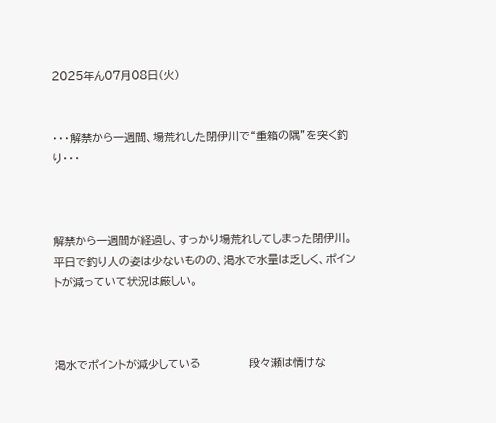2025年ん07月08日(火)


・・・解禁から一週間、場荒れした閉伊川で“重箱の隅”を突く釣り・・・



解禁から一週間が経過し、すっかり場荒れしてしまった閉伊川。
平日で釣り人の姿は少ないものの、渇水で水量は乏しく、ポイントが減っていて状況は厳しい。



渇水でポイントが減少している            段々瀬は情けな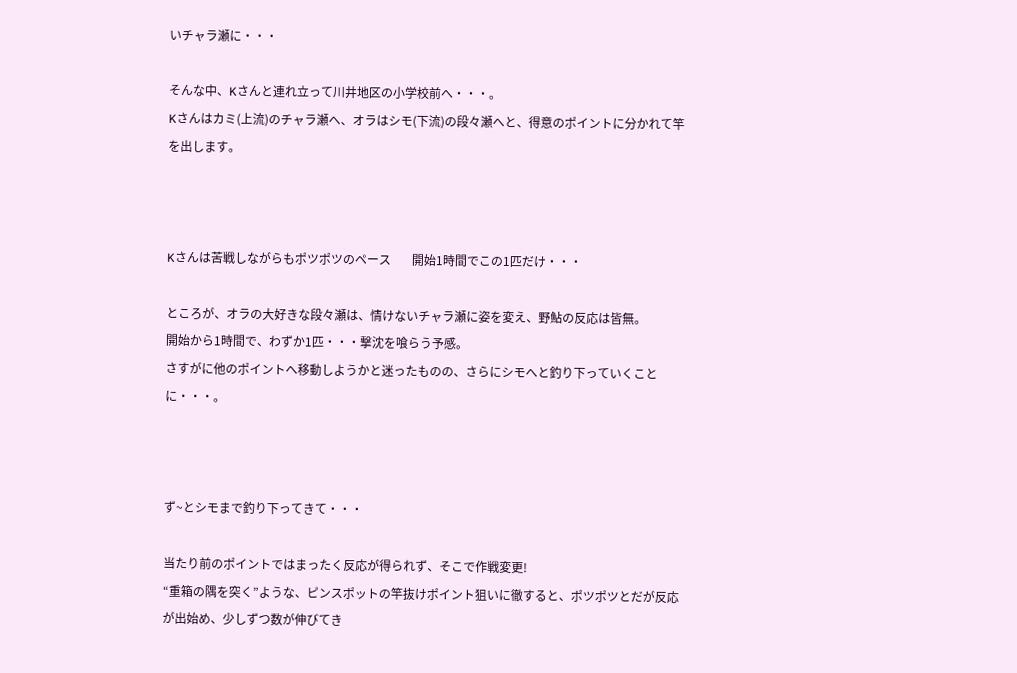いチャラ瀬に・・・

そんな中、Kさんと連れ立って川井地区の小学校前へ・・・。
Kさんはカミ(上流)のチャラ瀬へ、オラはシモ(下流)の段々瀬へと、得意のポイントに分かれて竿を出します。



Kさんは苦戦しながらもポツポツのペース       開始1時間でこの1匹だけ・・・

ところが、オラの大好きな段々瀬は、情けないチャラ瀬に姿を変え、野鮎の反応は皆無。
開始から1時間で、わずか1匹・・・撃沈を喰らう予感。
さすがに他のポイントへ移動しようかと迷ったものの、さらにシモへと釣り下っていくことに・・・。



ず~とシモまで釣り下ってきて・・・

当たり前のポイントではまったく反応が得られず、そこで作戦変更!
“重箱の隅を突く”ような、ピンスポットの竿抜けポイント狙いに徹すると、ポツポツとだが反応が出始め、少しずつ数が伸びてき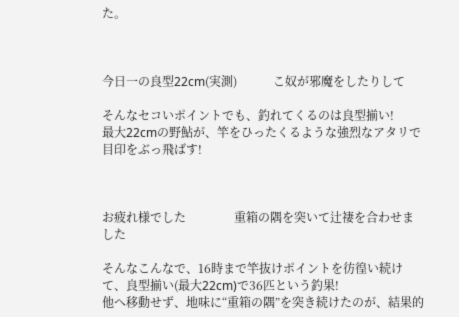た。



今日一の良型22cm(実測)            こ奴が邪魔をしたりして

そんなセコいポイントでも、釣れてくるのは良型揃い!
最大22cmの野鮎が、竿をひったくるような強烈なアタリで目印をぶっ飛ばす!



お疲れ様でした                重箱の隅を突いて辻褄を合わせました

そんなこんなで、16時まで竿抜けポイントを彷徨い続けて、良型揃い(最大22cm)で36匹という釣果!
他へ移動せず、地味に“重箱の隅”を突き続けたのが、結果的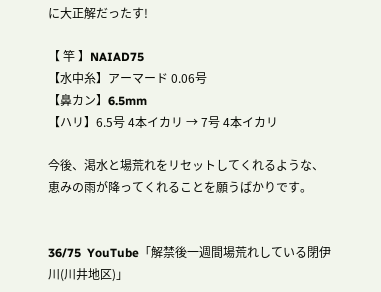に大正解だったす!

【 竿 】NAIAD75
【水中糸】アーマード 0.06号
【鼻カン】6.5mm
【ハリ】6.5号 4本イカリ → 7号 4本イカリ

今後、渇水と場荒れをリセットしてくれるような、恵みの雨が降ってくれることを願うばかりです。


36/75  YouTube「解禁後一週間場荒れしている閉伊川(川井地区)」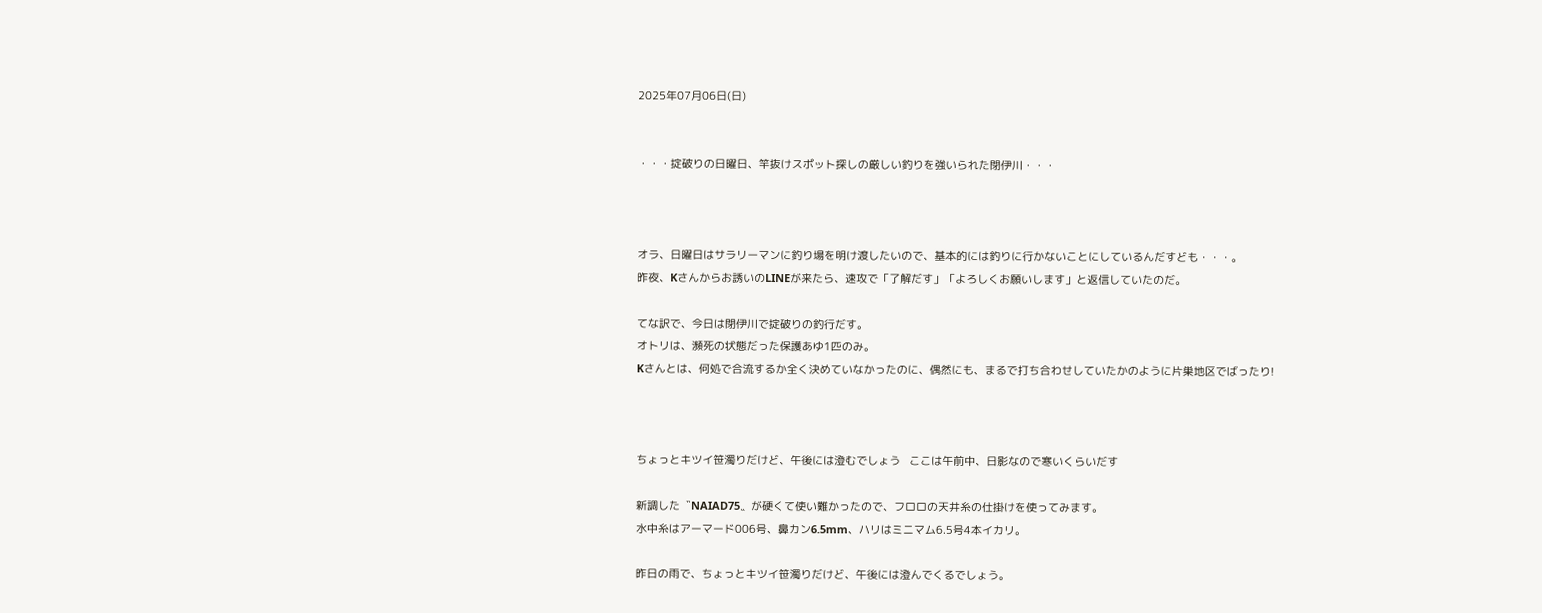2025年07月06日(日)


・・・掟破りの日曜日、竿抜けスポット探しの厳しい釣りを強いられた閉伊川・・・



オラ、日曜日はサラリーマンに釣り場を明け渡したいので、基本的には釣りに行かないことにしているんだすども・・・。
昨夜、Kさんからお誘いのLINEが来たら、速攻で「了解だす」「よろしくお願いします」と返信していたのだ。

てな訳で、今日は閉伊川で掟破りの釣行だす。
オトリは、瀕死の状態だった保護あゆ1匹のみ。
Kさんとは、何処で合流するか全く決めていなかったのに、偶然にも、まるで打ち合わせしていたかのように片巣地区でばったり!



ちょっとキツイ笹濁りだけど、午後には澄むでしょう   ここは午前中、日影なので寒いくらいだす

新調した〝NAIAD75〟が硬くて使い難かったので、フロロの天井糸の仕掛けを使ってみます。
水中糸はアーマード006号、鼻カン6.5mm、ハリはミニマム6.5号4本イカリ。

昨日の雨で、ちょっとキツイ笹濁りだけど、午後には澄んでくるでしょう。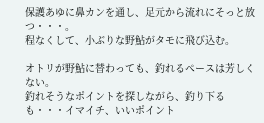保護あゆに鼻カンを通し、足元から流れにそっと放つ・・・。
程なくして、小ぶりな野鮎がタモに飛び込む。

オトリが野鮎に替わっても、釣れるペースは芳しくない。
釣れそうなポイントを探しながら、釣り下るも・・・イマイチ、いいポイント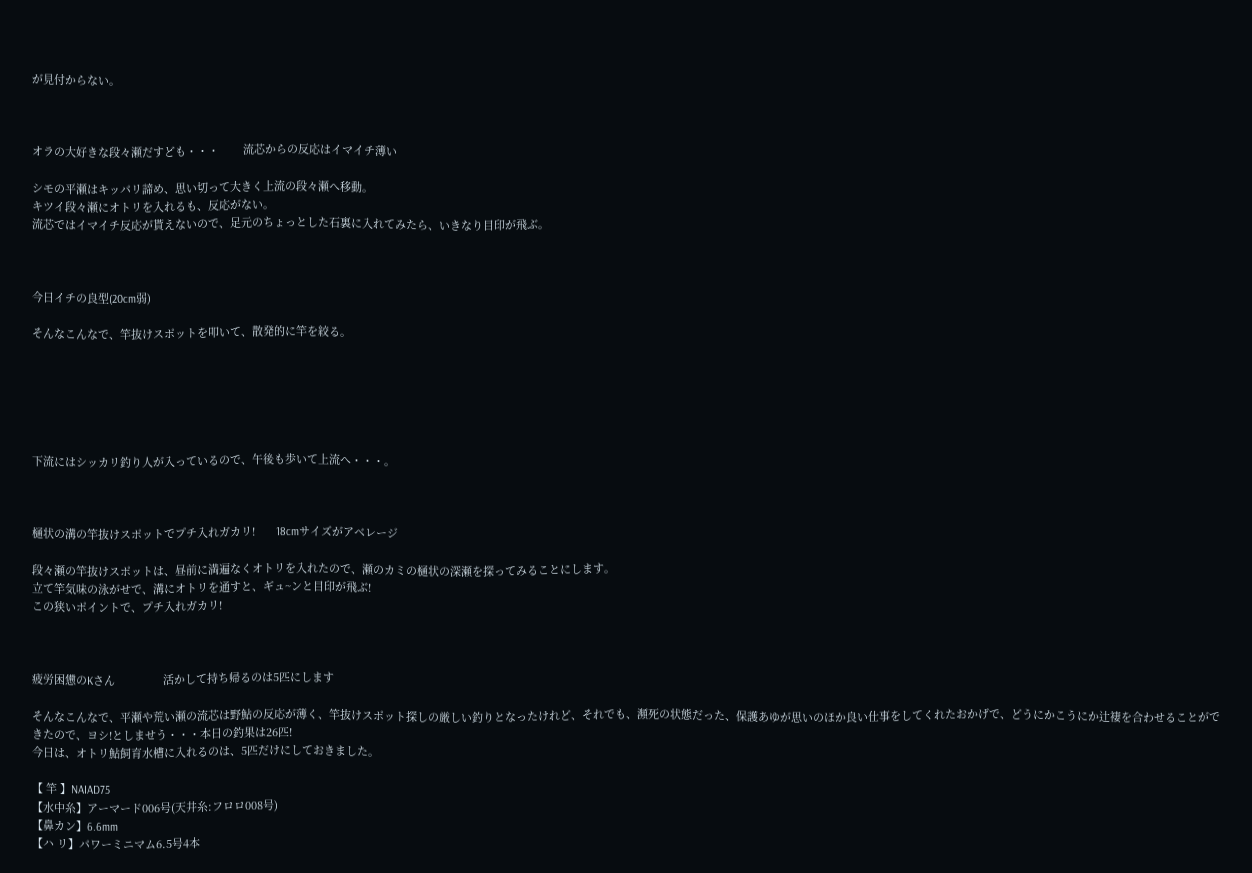が見付からない。



オラの大好きな段々瀬だすども・・・        流芯からの反応はイマイチ薄い

シモの平瀬はキッパリ諦め、思い切って大きく上流の段々瀬へ移動。
キツイ段々瀬にオトリを入れるも、反応がない。
流芯ではイマイチ反応が貰えないので、足元のちょっとした石裏に入れてみたら、いきなり目印が飛ぶ。



今日イチの良型(20cm弱)

そんなこんなで、竿抜けスポットを叩いて、散発的に竿を絞る。






下流にはシッカリ釣り人が入っているので、午後も歩いて上流へ・・・。



樋状の溝の竿抜けスポットでプチ入れガカリ!       18cmサイズがアベレージ

段々瀬の竿抜けスポットは、昼前に満遍なくオトリを入れたので、瀬のカミの樋状の深瀬を探ってみることにします。
立て竿気味の泳がせで、溝にオトリを通すと、ギュ~ンと目印が飛ぶ!
この狭いポイントで、プチ入れガカリ!



疲労困憊のKさん                活かして持ち帰るのは5匹にします

そんなこんなで、平瀬や荒い瀬の流芯は野鮎の反応が薄く、竿抜けスポット探しの厳しい釣りとなったけれど、それでも、瀕死の状態だった、保護あゆが思いのほか良い仕事をしてくれたおかげで、どうにかこうにか辻褄を合わせることができたので、ヨシ!としませう・・・本日の釣果は26匹!
今日は、オトリ鮎飼育水槽に入れるのは、5匹だけにしておきました。

【 竿 】NAIAD75
【水中糸】アーマード006号(天井糸:フロロ008号)
【鼻カン】6.6mm
【ハ リ】パワーミニマム6.5号4本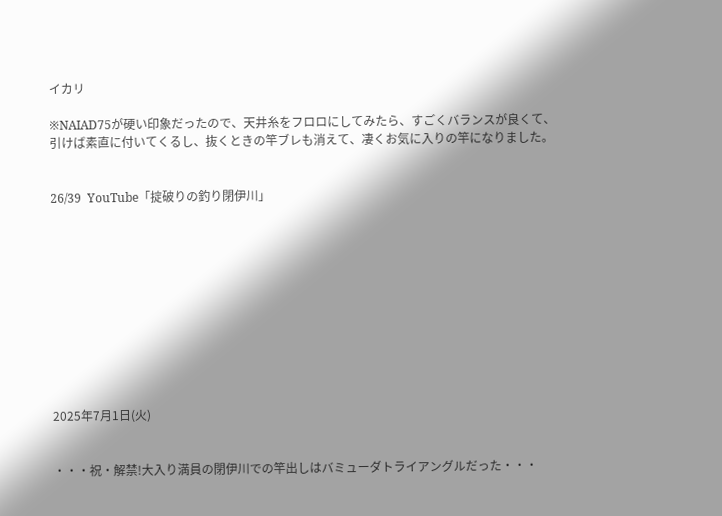イカリ

※NAIAD75が硬い印象だったので、天井糸をフロロにしてみたら、すごくバランスが良くて、引けば素直に付いてくるし、抜くときの竿ブレも消えて、凄くお気に入りの竿になりました。


26/39  YouTube「掟破りの釣り閉伊川」











2025年7月1日(火)


・・・祝・解禁!大入り満員の閉伊川での竿出しはバミューダトライアングルだった・・・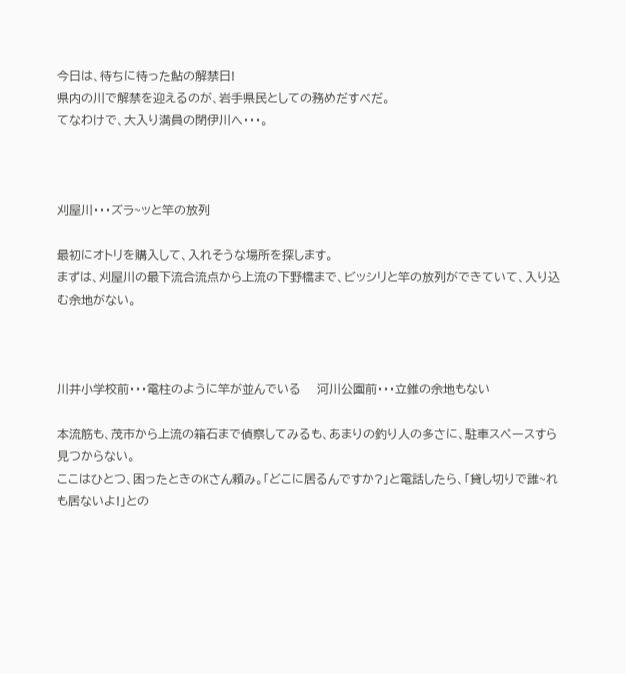今日は、待ちに待った鮎の解禁日!
県内の川で解禁を迎えるのが、岩手県民としての務めだすべだ。
てなわけで、大入り満員の閉伊川へ・・・。



刈屋川・・・ズラ~ッと竿の放列

最初にオトリを購入して、入れそうな場所を探します。
まずは、刈屋川の最下流合流点から上流の下野橋まで、ビッシリと竿の放列ができていて、入り込む余地がない。



川井小学校前・・・電柱のように竿が並んでいる    河川公園前・・・立錐の余地もない

本流筋も、茂市から上流の箱石まで偵察してみるも、あまりの釣り人の多さに、駐車スペースすら見つからない。
ここはひとつ、困ったときのKさん頼み。「どこに居るんですか?」と電話したら、「貸し切りで誰~れも居ないよ!」との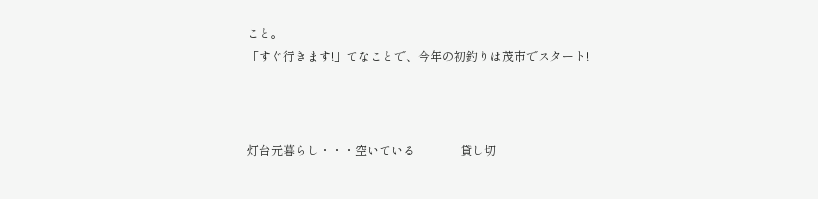こと。
「すぐ行きます!」てなことで、今年の初釣りは茂市でスタート!



灯台元暮らし・・・空いている               貸し切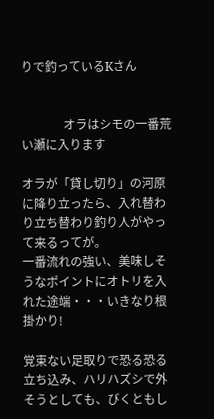りで釣っているKさん


              オラはシモの一番荒い瀬に入ります

オラが「貸し切り」の河原に降り立ったら、入れ替わり立ち替わり釣り人がやって来るってが。
一番流れの強い、美味しそうなポイントにオトリを入れた途端・・・いきなり根掛かり!

覚束ない足取りで恐る恐る立ち込み、ハリハズシで外そうとしても、びくともし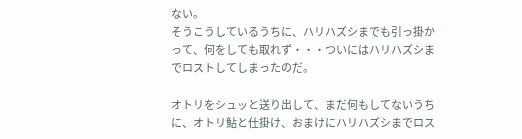ない。
そうこうしているうちに、ハリハズシまでも引っ掛かって、何をしても取れず・・・ついにはハリハズシまでロストしてしまったのだ。

オトリをシュッと送り出して、まだ何もしてないうちに、オトリ鮎と仕掛け、おまけにハリハズシまでロス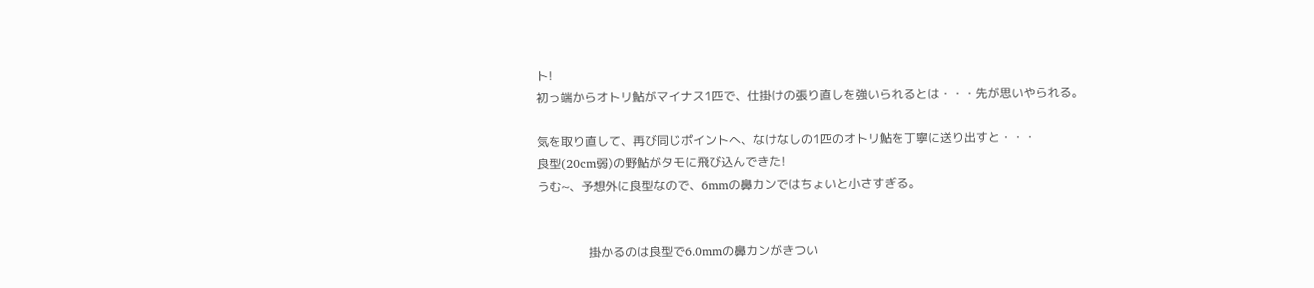ト!
初っ端からオトリ鮎がマイナス1匹で、仕掛けの張り直しを強いられるとは・・・先が思いやられる。

気を取り直して、再び同じポイントへ、なけなしの1匹のオトリ鮎を丁寧に送り出すと・・・
良型(20cm弱)の野鮎がタモに飛び込んできた!
うむ~、予想外に良型なので、6mmの鼻カンではちょいと小さすぎる。


                 掛かるのは良型で6.0mmの鼻カンがきつい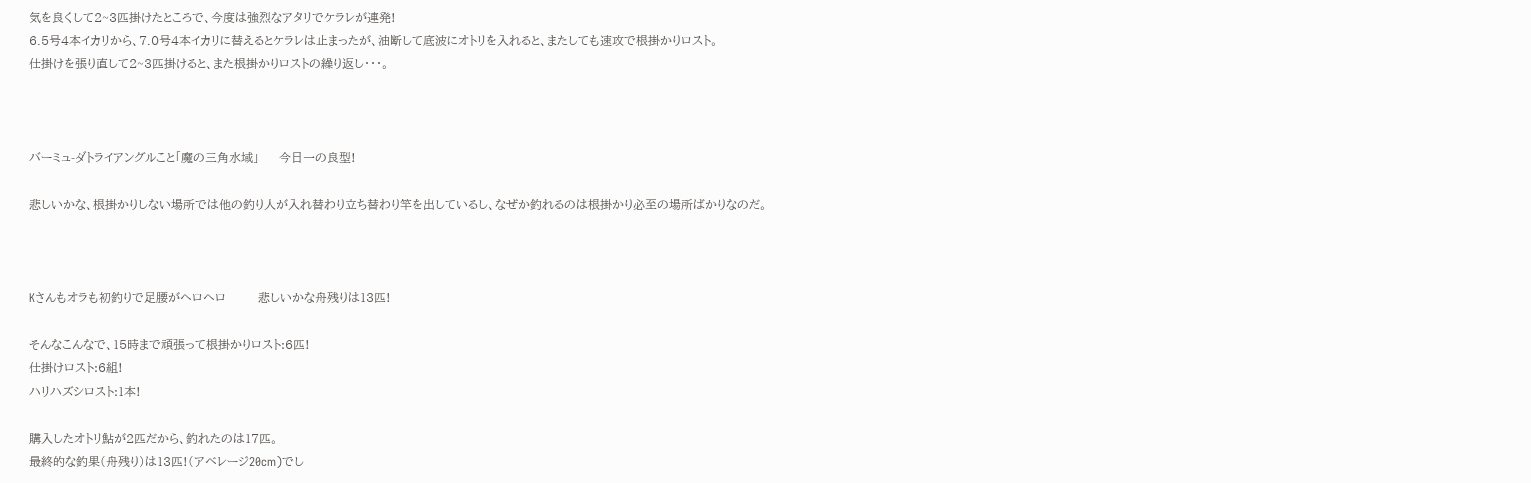気を良くして2~3匹掛けたところで、今度は強烈なアタリでケラレが連発!
6.5号4本イカリから、7.0号4本イカリに替えるとケラレは止まったが、油断して底波にオトリを入れると、またしても速攻で根掛かりロスト。
仕掛けを張り直して2~3匹掛けると、また根掛かりロストの繰り返し・・・。



バーミュ-ダトライアングルこと「魔の三角水域」     今日一の良型!

悲しいかな、根掛かりしない場所では他の釣り人が入れ替わり立ち替わり竿を出しているし、なぜか釣れるのは根掛かり必至の場所ばかりなのだ。



Kさんもオラも初釣りで足腰がヘロヘロ        悲しいかな舟残りは13匹!

そんなこんなで、15時まで頑張って根掛かりロスト:6匹!
仕掛けロスト:6組!
ハリハズシロスト:1本!

購入したオトリ鮎が2匹だから、釣れたのは17匹。
最終的な釣果(舟残り)は13匹!(アベレージ20cm)でし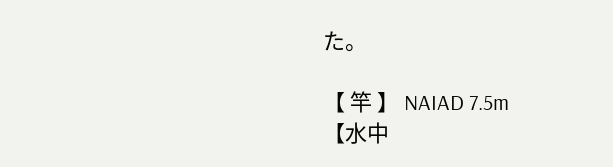た。

【 竿 】 NAIAD 7.5m
【水中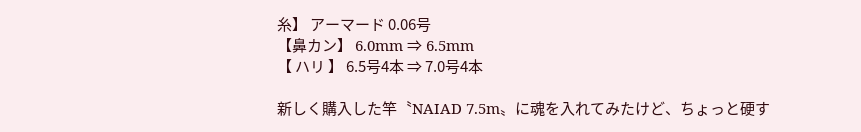糸】 アーマード 0.06号
【鼻カン】 6.0mm ⇒ 6.5mm
【 ハリ 】 6.5号4本 ⇒ 7.0号4本

新しく購入した竿〝NAIAD 7.5m〟に魂を入れてみたけど、ちょっと硬す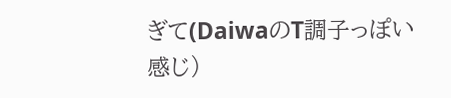ぎて(DaiwaのT調子っぽい感じ)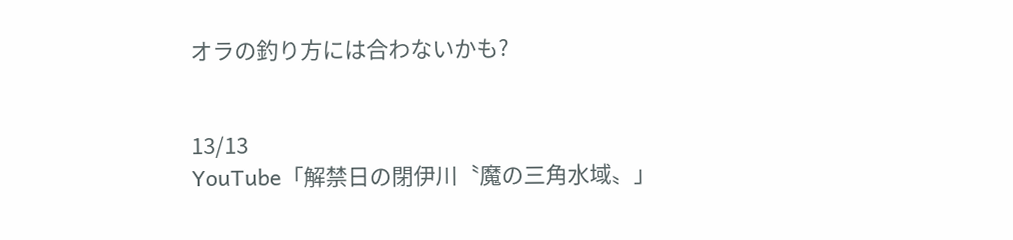オラの釣り方には合わないかも?


13/13
YouTube「解禁日の閉伊川〝魔の三角水域〟」